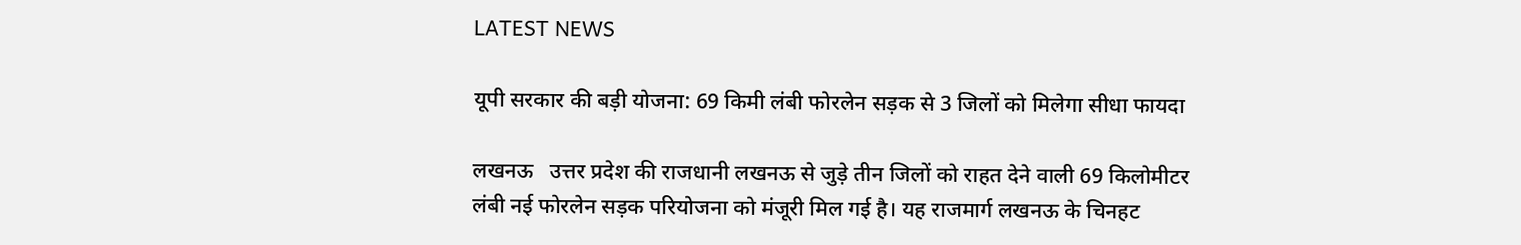LATEST NEWS

यूपी सरकार की बड़ी योजना: 69 किमी लंबी फोरलेन सड़क से 3 जिलों को मिलेगा सीधा फायदा

लखनऊ   उत्तर प्रदेश की राजधानी लखनऊ से जुड़े तीन जिलों को राहत देने वाली 69 किलोमीटर लंबी नई फोरलेन सड़क परियोजना को मंजूरी मिल गई है। यह राजमार्ग लखनऊ के चिनहट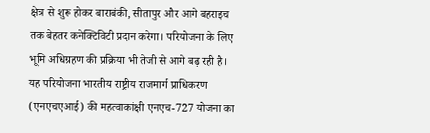क्षेत्र से शुरू होकर बाराबंकी, सीतापुर और आगे बहराइच तक बेहतर कनेक्टिविटी प्रदान करेगा। परियोजना के लिए भूमि अधिग्रहण की प्रक्रिया भी तेजी से आगे बढ़ रही है। यह परियोजना भारतीय राष्ट्रीय राजमार्ग प्राधिकरण (एनएचएआई) की महत्वाकांक्षी एनएच-727 योजना का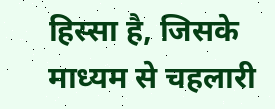हिस्सा है, जिसके माध्यम से चहलारी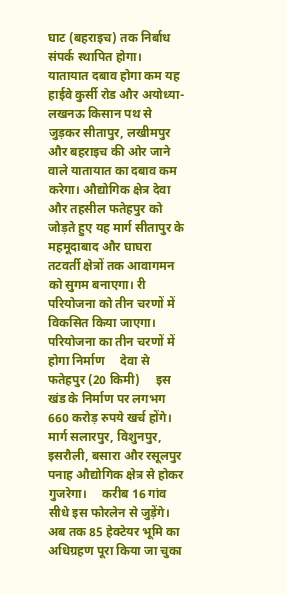घाट (बहराइच) तक निर्बाध संपर्क स्थापित होगा। यातायात दबाव होगा कम यह हाईवे कुर्सी रोड और अयोध्या-लखनऊ किसान पथ से जुड़कर सीतापुर, लखीमपुर और बहराइच की ओर जाने वाले यातायात का दबाव कम करेगा। औद्योगिक क्षेत्र देवा और तहसील फतेहपुर को जोड़ते हुए यह मार्ग सीतापुर के महमूदाबाद और घाघरा तटवर्ती क्षेत्रों तक आवागमन को सुगम बनाएगा। री परियोजना को तीन चरणों में विकसित किया जाएगा। परियोजना का तीन चरणों में होगा निर्माण     देवा से फतेहपुर (20 किमी)     इस खंड के निर्माण पर लगभग 660 करोड़ रुपये खर्च होंगे।     मार्ग सलारपुर, विशुनपुर, इसरौली, बसारा और रसूलपुर पनाह औद्योगिक क्षेत्र से होकर गुजरेगा।     करीब 16 गांव सीधे इस फोरलेन से जुड़ेंगे। अब तक 85 हेक्टेयर भूमि का अधिग्रहण पूरा किया जा चुका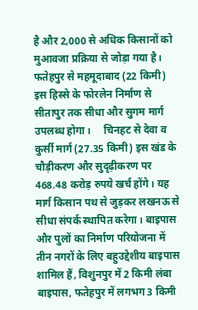है और 2,000 से अधिक किसानों को मुआवजा प्रक्रिया से जोड़ा गया है।     फतेहपुर से महमूदाबाद (22 किमी)     इस हिस्से के फोरलेन निर्माण से सीतापुर तक सीधा और सुगम मार्ग उपलब्ध होगा।     चिनहट से देवा व कुर्सी मार्ग (27.35 किमी) इस खंड के चौड़ीकरण और सुदृढ़ीकरण पर 468.48 करोड़ रुपये खर्च होंगे। यह मार्ग किसान पथ से जुड़कर लखनऊ से सीधा संपर्क स्थापित करेगा। बाइपास और पुलों का निर्माण परियोजना में तीन नगरों के लिए बहुउद्देशीय बाइपास शामिल हैं, विशुनपुर में 2 किमी लंबा बाइपास, फतेहपुर में लगभग 3 किमी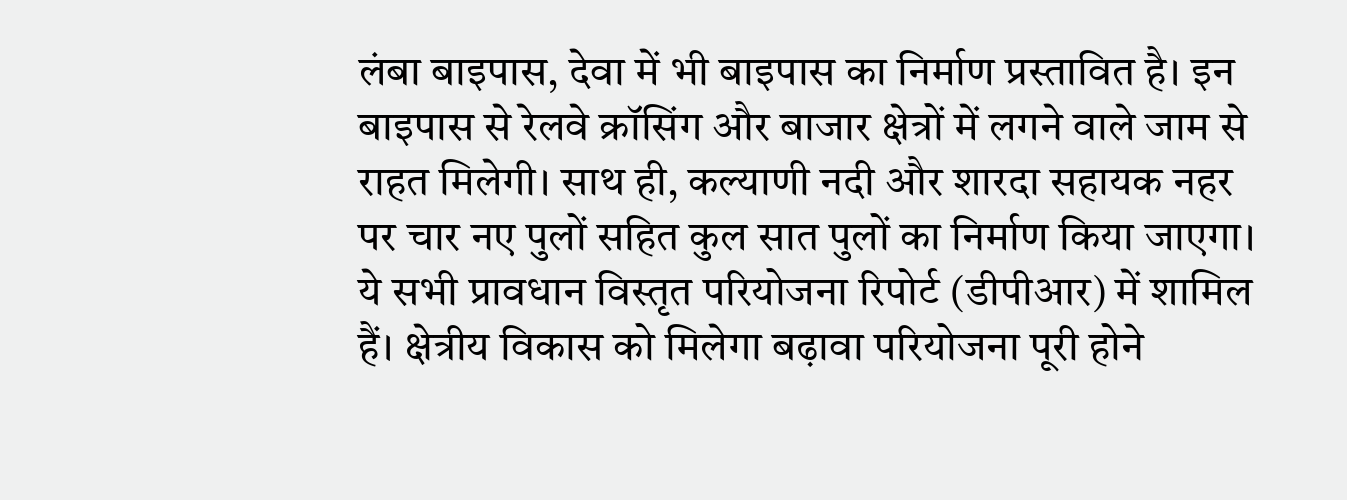लंबा बाइपास, देवा में भी बाइपास का निर्माण प्रस्तावित है। इन बाइपास से रेलवे क्रॉसिंग और बाजार क्षेत्रों में लगने वाले जाम से राहत मिलेगी। साथ ही, कल्याणी नदी और शारदा सहायक नहर पर चार नए पुलों सहित कुल सात पुलों का निर्माण किया जाएगा। ये सभी प्रावधान विस्तृत परियोजना रिपोर्ट (डीपीआर) में शामिल हैं। क्षेत्रीय विकास को मिलेगा बढ़ावा परियोजना पूरी होने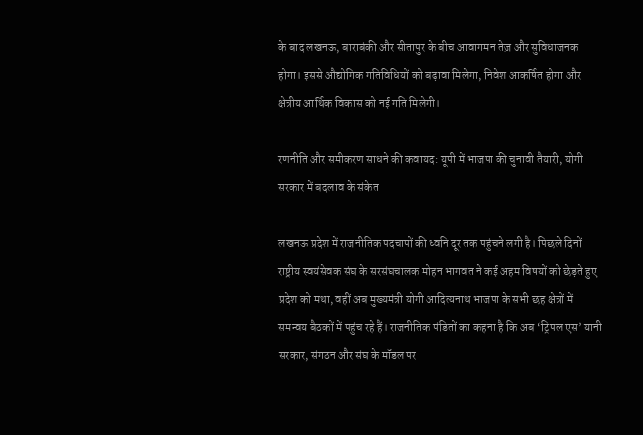के बाद लखनऊ, बाराबंकी और सीतापुर के बीच आवागमन तेज़ और सुविधाजनक होगा। इससे औद्योगिक गतिविधियों को बढ़ावा मिलेगा, निवेश आकर्षित होगा और क्षेत्रीय आर्थिक विकास को नई गति मिलेगी।

रणनीति और समीकरण साधने की कवायद: यूपी में भाजपा की चुनावी तैयारी, योगी सरकार में बदलाव के संकेत

लखनऊ प्रदेश में राजनीतिक पदचापों की ध्वनि दूर तक पहुंचने लगी है। पिछले दिनों राष्ट्रीय स्वयंसेवक संघ के सरसंघचालक मोहन भागवत ने कई अहम विषयों को छेड़ते हुए प्रदेश को मथा, वहीं अब मुख्यमंत्री योगी आदित्यनाथ भाजपा के सभी छह क्षेत्रों में समन्वय बैठकों में पहुंच रहे हैं। राजनीतिक पंडितों का कहना है कि अब ‘ट्रिपल एस’ यानी सरकार, संगठन और संघ के मॉडल पर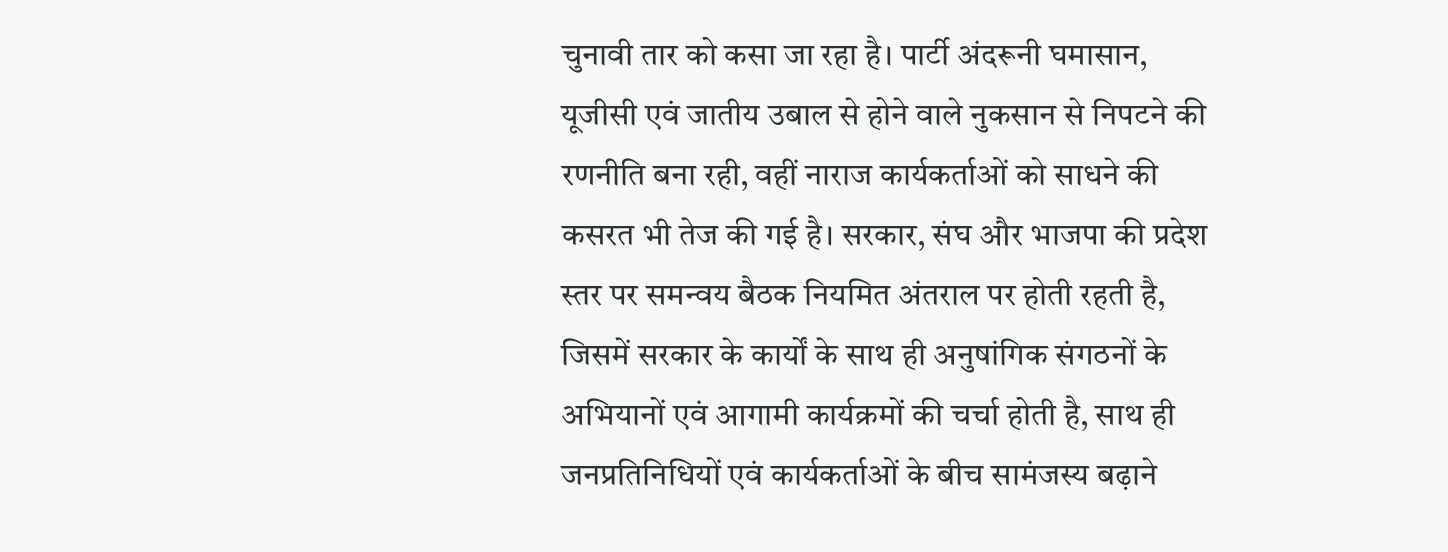चुनावी तार को कसा जा रहा है। पार्टी अंदरूनी घमासान, यूजीसी एवं जातीय उबाल से होने वाले नुकसान से निपटने की रणनीति बना रही, वहीं नाराज कार्यकर्ताओं को साधने की कसरत भी तेज की गई है। सरकार, संघ और भाजपा की प्रदेश स्तर पर समन्वय बैठक नियमित अंतराल पर होती रहती है, जिसमें सरकार के कार्यों के साथ ही अनुषांगिक संगठनों के अभियानों एवं आगामी कार्यक्रमों की चर्चा होती है, साथ ही जनप्रतिनिधियों एवं कार्यकर्ताओं के बीच सामंजस्य बढ़ाने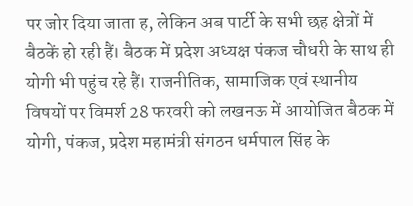पर जोर दिया जाता ह, लेकिन अब पार्टी के सभी छह क्षेत्रों में बैठकें हो रही हैं। बैठक में प्रदेश अध्यक्ष पंकज चौधरी के साथ ही योगी भी पहुंच रहे हैं। राजनीतिक, सामाजिक एवं स्थानीय विषयों पर विमर्श 28 फरवरी को लखनऊ में आयोजित बैठक में योगी, पंकज, प्रदेश महामंत्री संगठन धर्मपाल सिंह के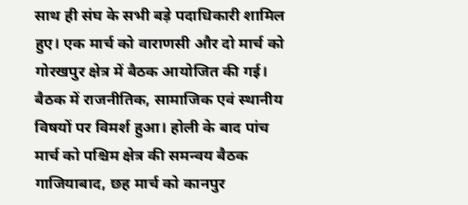साथ ही संघ के सभी बड़े पदाधिकारी शामिल हुए। एक मार्च को वाराणसी और दो मार्च को गोरखपुर क्षेत्र में बैठक आयोजित की गई। बैठक में राजनीतिक, सामाजिक एवं स्थानीय विषयों पर विमर्श हुआ। होली के बाद पांच मार्च को पश्चिम क्षेत्र की समन्वय बैठक गाजियाबाद, छह मार्च को कानपुर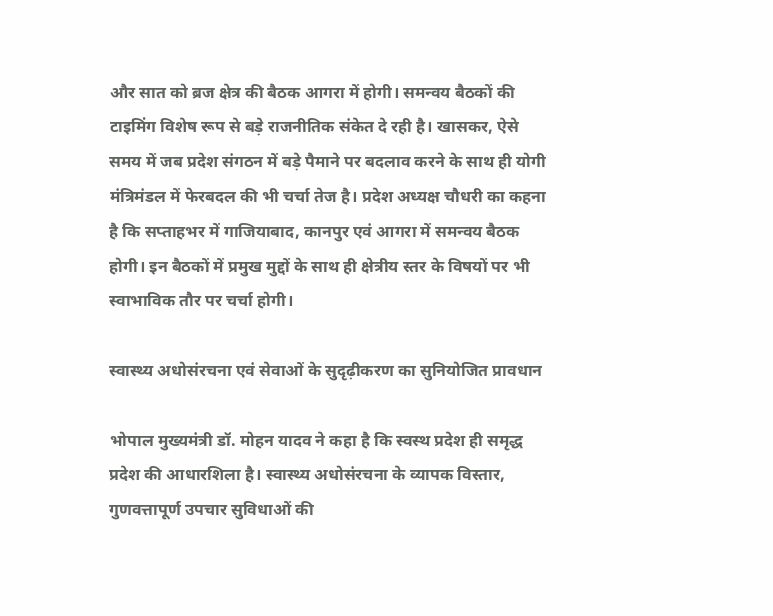और सात को ब्रज क्षेत्र की बैठक आगरा में होगी। समन्वय बैठकों की टाइमिंग विशेष रूप से बड़े राजनीतिक संकेत दे रही है। खासकर, ऐसे समय में जब प्रदेश संगठन में बड़े पैमाने पर बदलाव करने के साथ ही योगी मंत्रिमंडल में फेरबदल की भी चर्चा तेज है। प्रदेश अध्यक्ष चौधरी का कहना है कि सप्ताहभर में गाजियाबाद, कानपुर एवं आगरा में समन्वय बैठक होगी। इन बैठकों में प्रमुख मुद्दों के साथ ही क्षेत्रीय स्तर के विषयों पर भी स्वाभाविक तौर पर चर्चा होगी।

स्वास्थ्य अधोसंरचना एवं सेवाओं के सुदृढ़ीकरण का सुनियोजित प्रावधान

भोपाल मुख्यमंत्री डॉ. मोहन यादव ने कहा है कि स्वस्थ प्रदेश ही समृद्ध प्रदेश की आधारशिला है। स्वास्थ्य अधोसंरचना के व्यापक विस्तार, गुणवत्तापूर्ण उपचार सुविधाओं की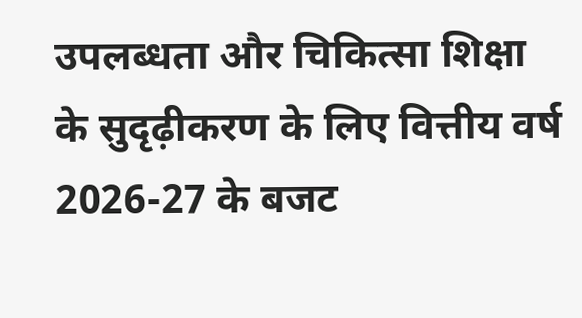उपलब्धता और चिकित्सा शिक्षा के सुदृढ़ीकरण के लिए वित्तीय वर्ष 2026-27 के बजट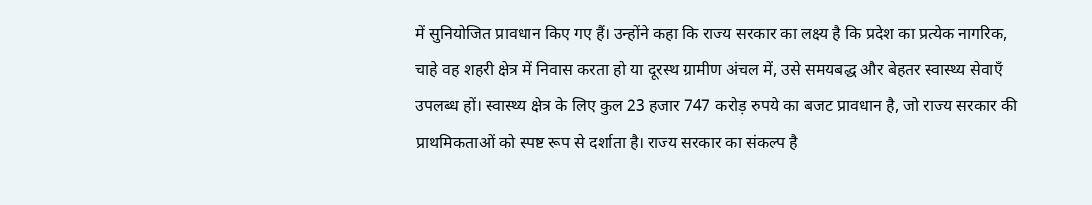में सुनियोजित प्रावधान किए गए हैं। उन्होंने कहा कि राज्य सरकार का लक्ष्य है कि प्रदेश का प्रत्येक नागरिक, चाहे वह शहरी क्षेत्र में निवास करता हो या दूरस्थ ग्रामीण अंचल में, उसे समयबद्ध और बेहतर स्वास्थ्य सेवाएँ उपलब्ध हों। स्वास्थ्य क्षेत्र के लिए कुल 23 हजार 747 करोड़ रुपये का बजट प्रावधान है, जो राज्य सरकार की प्राथमिकताओं को स्पष्ट रूप से दर्शाता है। राज्य सरकार का संकल्प है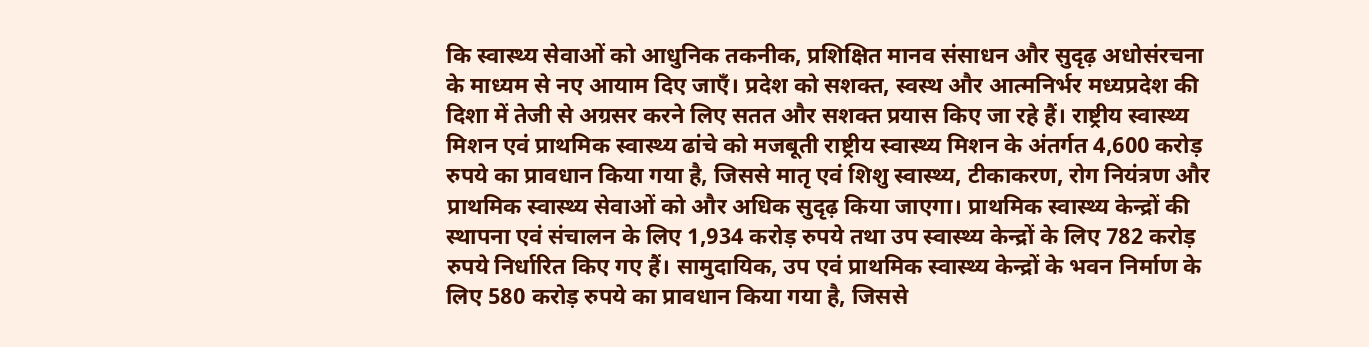कि स्वास्थ्य सेवाओं को आधुनिक तकनीक, प्रशिक्षित मानव संसाधन और सुदृढ़ अधोसंरचना के माध्यम से नए आयाम दिए जाएँ। प्रदेश को सशक्त, स्वस्थ और आत्मनिर्भर मध्यप्रदेश की दिशा में तेजी से अग्रसर करने लिए सतत और सशक्त प्रयास किए जा रहे हैं। राष्ट्रीय स्वास्थ्य मिशन एवं प्राथमिक स्वास्थ्य ढांचे को मजबूती राष्ट्रीय स्वास्थ्य मिशन के अंतर्गत 4,600 करोड़ रुपये का प्रावधान किया गया है, जिससे मातृ एवं शिशु स्वास्थ्य, टीकाकरण, रोग नियंत्रण और प्राथमिक स्वास्थ्य सेवाओं को और अधिक सुदृढ़ किया जाएगा। प्राथमिक स्वास्थ्य केन्द्रों की स्थापना एवं संचालन के लिए 1,934 करोड़ रुपये तथा उप स्वास्थ्य केन्द्रों के लिए 782 करोड़ रुपये निर्धारित किए गए हैं। सामुदायिक, उप एवं प्राथमिक स्वास्थ्य केन्द्रों के भवन निर्माण के लिए 580 करोड़ रुपये का प्रावधान किया गया है, जिससे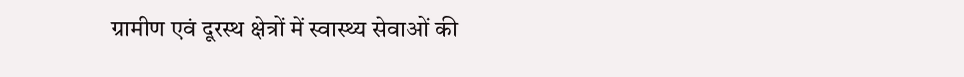ग्रामीण एवं दूरस्थ क्षेत्रों में स्वास्थ्य सेवाओं की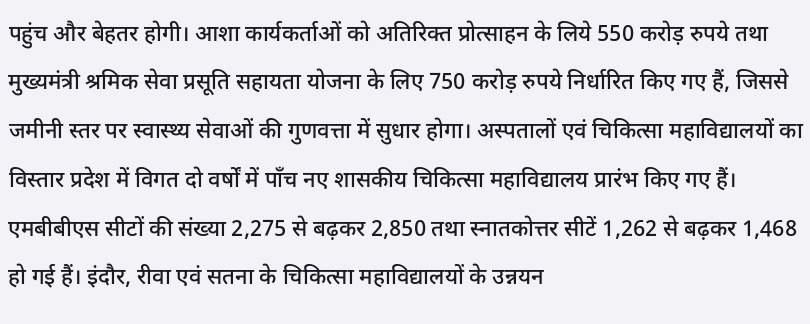पहुंच और बेहतर होगी। आशा कार्यकर्ताओं को अतिरिक्त प्रोत्साहन के लिये 550 करोड़ रुपये तथा मुख्यमंत्री श्रमिक सेवा प्रसूति सहायता योजना के लिए 750 करोड़ रुपये निर्धारित किए गए हैं, जिससे जमीनी स्तर पर स्वास्थ्य सेवाओं की गुणवत्ता में सुधार होगा। अस्पतालों एवं चिकित्सा महाविद्यालयों का विस्तार प्रदेश में विगत दो वर्षों में पाँच नए शासकीय चिकित्सा महाविद्यालय प्रारंभ किए गए हैं। एमबीबीएस सीटों की संख्या 2,275 से बढ़कर 2,850 तथा स्नातकोत्तर सीटें 1,262 से बढ़कर 1,468 हो गई हैं। इंदौर, रीवा एवं सतना के चिकित्सा महाविद्यालयों के उन्नयन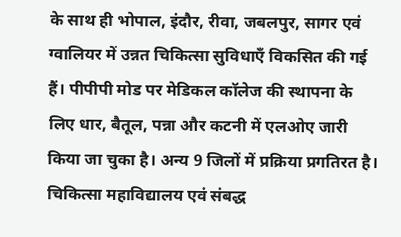के साथ ही भोपाल, इंदौर, रीवा, जबलपुर, सागर एवं ग्वालियर में उन्नत चिकित्सा सुविधाएँ विकसित की गई हैं। पीपीपी मोड पर मेडिकल कॉलेज की स्थापना के लिए धार, बैतूल, पन्ना और कटनी में एलओए जारी किया जा चुका है। अन्य 9 जिलों में प्रक्रिया प्रगतिरत है। चिकित्सा महाविद्यालय एवं संबद्ध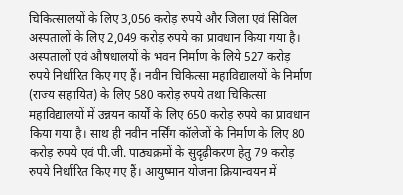चिकित्सालयों के लिए 3,056 करोड़ रुपये और जिला एवं सिविल अस्पतालों के लिए 2,049 करोड़ रुपये का प्रावधान किया गया है। अस्पतालों एवं औषधालयों के भवन निर्माण के लिये 527 करोड़ रुपये निर्धारित किए गए हैं। नवीन चिकित्सा महाविद्यालयों के निर्माण (राज्य सहायित) के लिए 580 करोड़ रुपये तथा चिकित्सा महाविद्यालयों में उन्नयन कार्यों के लिए 650 करोड़ रुपये का प्रावधान किया गया है। साथ ही नवीन नर्सिंग कॉलेजों के निर्माण के लिए 80 करोड़ रुपये एवं पी.जी. पाठ्यक्रमों के सुदृढ़ीकरण हेतु 79 करोड़ रुपये निर्धारित किए गए हैं। आयुष्मान योजना क्रियान्वयन में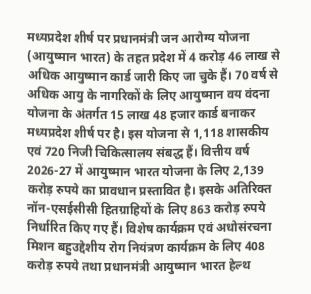मध्यप्रदेश शीर्ष पर प्रधानमंत्री जन आरोग्य योजना (आयुष्मान भारत) के तहत प्रदेश में 4 करोड़ 46 लाख से अधिक आयुष्मान कार्ड जारी किए जा चुके हैं। 70 वर्ष से अधिक आयु के नागरिकों के लिए आयुष्मान वय वंदना योजना के अंतर्गत 15 लाख 48 हजार कार्ड बनाकर मध्यप्रदेश शीर्ष पर है। इस योजना से 1,118 शासकीय एवं 720 निजी चिकित्सालय संबद्ध हैं। वित्तीय वर्ष 2026-27 में आयुष्मान भारत योजना के लिए 2,139 करोड़ रुपये का प्रावधान प्रस्तावित है। इसके अतिरिक्त नॉन-एसईसीसी हितग्राहियों के लिए 863 करोड़ रुपये निर्धारित किए गए हैं। विशेष कार्यक्रम एवं अधोसंरचना मिशन बहुउद्देशीय रोग नियंत्रण कार्यक्रम के लिए 408 करोड़ रुपये तथा प्रधानमंत्री आयुष्मान भारत हेल्थ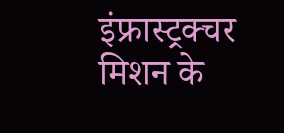इंफ्रास्ट्रक्चर मिशन के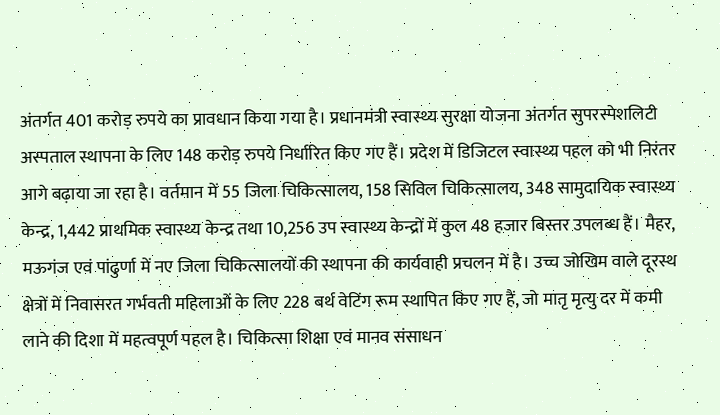अंतर्गत 401 करोड़ रुपये का प्रावधान किया गया है। प्रधानमंत्री स्वास्थ्य सुरक्षा योजना अंतर्गत सुपरस्पेशलिटी अस्पताल स्थापना के लिए 148 करोड़ रुपये निर्धारित किए गए हैं। प्रदेश में डिजिटल स्वास्थ्य पहल को भी निरंतर आगे बढ़ाया जा रहा है। वर्तमान में 55 जिला चिकित्सालय, 158 सिविल चिकित्सालय, 348 सामुदायिक स्वास्थ्य केन्द्र, 1,442 प्राथमिक स्वास्थ्य केन्द्र तथा 10,256 उप स्वास्थ्य केन्द्रों में कुल 48 हजार बिस्तर उपलब्ध हैं। मैहर, मऊगंज एवं पांढुर्णा में नए जिला चिकित्सालयों की स्थापना की कार्यवाही प्रचलन में है। उच्च जोखिम वाले दूरस्थ क्षेत्रों में निवासरत गर्भवती महिलाओं के लिए 228 बर्थ वेटिंग रूम स्थापित किए गए हैं, जो मातृ मृत्यु दर में कमी लाने की दिशा में महत्वपूर्ण पहल है। चिकित्सा शिक्षा एवं मानव संसाधन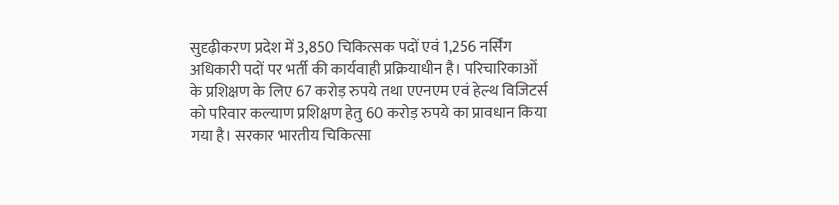सुदृढ़ीकरण प्रदेश में 3,850 चिकित्सक पदों एवं 1,256 नर्सिंग अधिकारी पदों पर भर्ती की कार्यवाही प्रक्रियाधीन है। परिचारिकाओं के प्रशिक्षण के लिए 67 करोड़ रुपये तथा एएनएम एवं हेल्थ विजिटर्स को परिवार कल्याण प्रशिक्षण हेतु 60 करोड़ रुपये का प्रावधान किया गया है। सरकार भारतीय चिकित्सा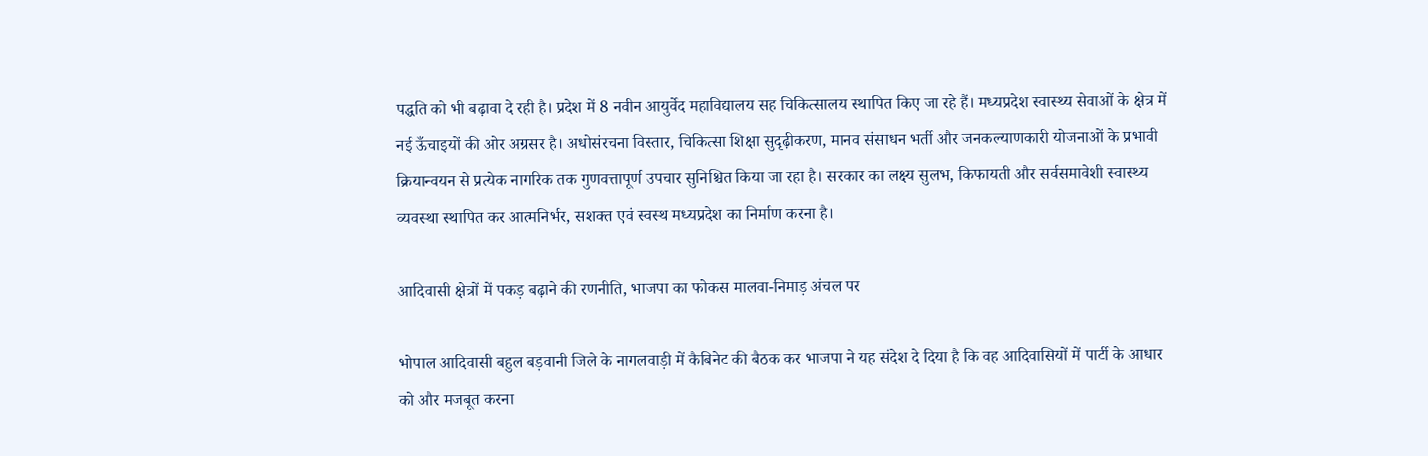पद्धति को भी बढ़ावा दे रही है। प्रदेश में 8 नवीन आयुर्वेद महाविद्यालय सह चिकित्सालय स्थापित किए जा रहे हैं। मध्यप्रदेश स्वास्थ्य सेवाओं के क्षेत्र में नई ऊँचाइयों की ओर अग्रसर है। अधोसंरचना विस्तार, चिकित्सा शिक्षा सुदृढ़ीकरण, मानव संसाधन भर्ती और जनकल्याणकारी योजनाओं के प्रभावी क्रियान्वयन से प्रत्येक नागरिक तक गुणवत्तापूर्ण उपचार सुनिश्चित किया जा रहा है। सरकार का लक्ष्य सुलभ, किफायती और सर्वसमावेशी स्वास्थ्य व्यवस्था स्थापित कर आत्मनिर्भर, सशक्त एवं स्वस्थ मध्यप्रदेश का निर्माण करना है।

आदिवासी क्षेत्रों में पकड़ बढ़ाने की रणनीति, भाजपा का फोकस मालवा-निमाड़ अंचल पर

भोपाल आदिवासी बहुल बड़वानी जिले के नागलवाड़ी में कैबिनेट की बैठक कर भाजपा ने यह संदेश दे दिया है कि वह आदिवासियों में पार्टी के आधार को और मजबूत करना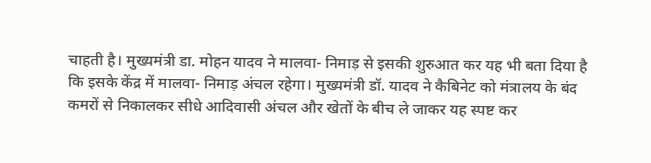चाहती है। मुख्यमंत्री डा. मोहन यादव ने मालवा- निमाड़ से इसकी शुरुआत कर यह भी बता दिया है कि इसके केंद्र में मालवा- निमाड़ अंचल रहेगा। मुख्यमंत्री डॉ. यादव ने कैबिनेट को मंत्रालय के बंद कमरों से निकालकर सीधे आदिवासी अंचल और खेतों के बीच ले जाकर यह स्पष्ट कर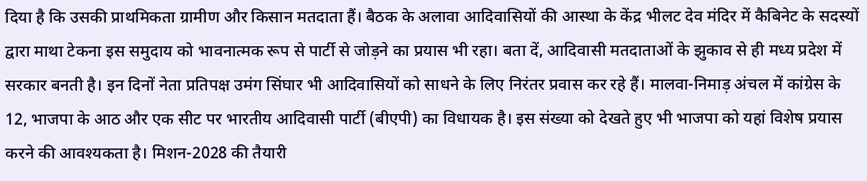दिया है कि उसकी प्राथमिकता ग्रामीण और किसान मतदाता हैं। बैठक के अलावा आदिवासियों की आस्था के केंद्र भीलट देव मंदिर में कैबिनेट के सदस्यों द्वारा माथा टेकना इस समुदाय को भावनात्मक रूप से पार्टी से जोड़ने का प्रयास भी रहा। बता दें, आदिवासी मतदाताओं के झुकाव से ही मध्य प्रदेश में सरकार बनती है। इन दिनों नेता प्रतिपक्ष उमंग सिंघार भी आदिवासियों को साधने के लिए निरंतर प्रवास कर रहे हैं। मालवा-निमाड़ अंचल में कांग्रेस के 12, भाजपा के आठ और एक सीट पर भारतीय आदिवासी पार्टी (बीएपी) का विधायक है। इस संख्या को देखते हुए भी भाजपा को यहां विशेष प्रयास करने की आवश्यकता है। मिशन-2028 की तैयारी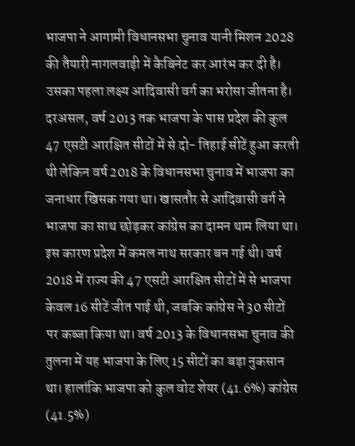भाजपा ने आगामी विधानसभा चुनाव यानी मिशन 2028 की तैयारी नागलवाड़ी में कैबिनेट कर आरंभ कर दी है। उसका पहला लक्ष्य आदिवासी वर्ग का भरोसा जीतना है। दरअसल, वर्ष 2013 तक भाजपा के पास प्रदेश की कुल 47 एसटी आरक्षित सीटों में से दो- तिहाई सीटें हुआ करती थी लेकिन वर्ष 2018 के विधानसभा चुनाव में भाजपा का जनाधार खिसक गया था। खासतौर से आदिवासी वर्ग ने भाजपा का साथ छोड़कर कांग्रेस का दामन थाम लिया था। इस कारण प्रदेश में कमल नाथ सरकार बन गई थी। वर्ष 2018 में राज्य की 47 एसटी आरक्षित सीटों में से भाजपा केवल 16 सीटें जीत पाई थी, जबकि कांग्रेस ने 30 सीटों पर कब्जा किया था। वर्ष 2013 के विधानसभा चुनाव की तुलना में यह भाजपा के लिए 15 सीटों का बड़ा नुकसान था। हालांकि भाजपा को कुल वोट शेयर (41.6%) कांग्रेस (41.5%)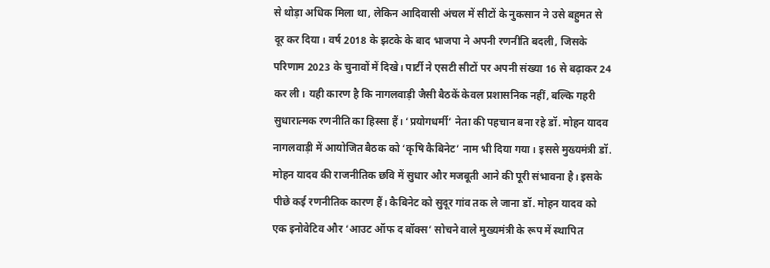से थोड़ा अधिक मिला था, लेकिन आदिवासी अंचल में सीटों के नुकसान ने उसे बहुमत से दूर कर दिया। वर्ष 2018 के झटके के बाद भाजपा ने अपनी रणनीति बदली, जिसके परिणाम 2023 के चुनावों में दिखे। पार्टी ने एसटी सीटों पर अपनी संख्या 16 से बढ़ाकर 24 कर ली। यही कारण है कि नागलवाड़ी जैसी बैठकें केवल प्रशासनिक नहीं, बल्कि गहरी सुधारात्मक रणनीति का हिस्सा हैं। ‘प्रयोगधर्मी’ नेता की पहचान बना रहे डॉ. मोहन यादव नागलवाड़ी में आयोजित बैठक को ‘कृषि कैबिनेट’ नाम भी दिया गया। इससे मुख्यमंत्री डॉ. मोहन यादव की राजनीतिक छवि में सुधार और मजबूती आने की पूरी संभावना है। इसके पीछे कई रणनीतिक कारण हैं। कैबिनेट को सुदूर गांव तक ले जाना डॉ. मोहन यादव को एक इनोवेटिव और ‘आउट ऑफ द बॉक्स’ सोचने वाले मुख्यमंत्री के रूप में स्थापित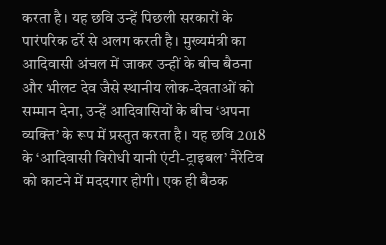करता है। यह छवि उन्हें पिछली सरकारों के पारंपरिक ढर्रे से अलग करती है। मुख्यमंत्री का आदिवासी अंचल में जाकर उन्हीं के बीच बैठना और भीलट देव जैसे स्थानीय लोक-देवताओं को सम्मान देना, उन्हें आदिवासियों के बीच ‘अपना व्यक्ति’ के रूप में प्रस्तुत करता है। यह छवि 2018 के ‘आदिवासी विरोधी यानी एंटी-ट्राइबल’ नैरेटिव को काटने में मददगार होगी। एक ही बैठक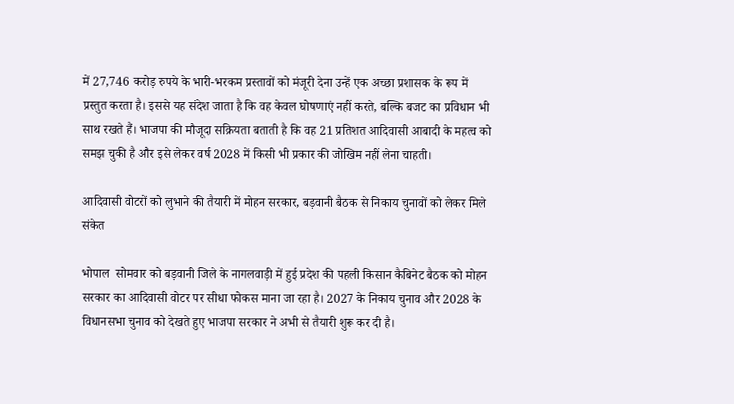में 27,746 करोड़ रुपये के भारी-भरकम प्रस्तावों को मंजूरी देना उन्हें एक अच्छा प्रशासक के रूप में प्रस्तुत करता है। इससे यह संदेश जाता है कि वह केवल घोषणाएं नहीं करते, बल्कि बजट का प्रविधान भी साथ रखते हैं। भाजपा की मौजूदा सक्रियता बताती है कि वह 21 प्रतिशत आदिवासी आबादी के महत्व को समझ चुकी है और इसे लेकर वर्ष 2028 में किसी भी प्रकार की जोखिम नहीं लेना चाहती।

आदिवासी वोटरों को लुभाने की तैयारी में मोहन सरकार, बड़वानी बैठक से निकाय चुनावों को लेकर मिले संकेत

भोपाल  सोमवार को बड़वानी जिले के नागलवाड़ी में हुई प्रदेश की पहली किसान कैबिनेट बैठक को मोहन सरकार का आदिवासी वोटर पर सीधा फोकस माना जा रहा है। 2027 के निकाय चुनाव और 2028 के विधानसभा चुनाव को देखते हुए भाजपा सरकार ने अभी से तैयारी शुरू कर दी है।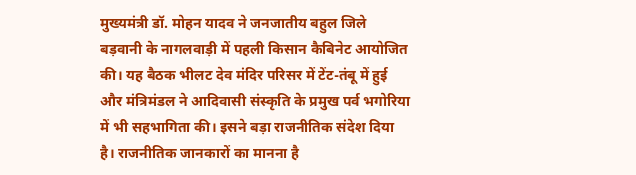मुख्यमंत्री डॉ. मोहन यादव ने जनजातीय बहुल जिले बड़वानी के नागलवाड़ी में पहली किसान कैबिनेट आयोजित की। यह बैठक भीलट देव मंदिर परिसर में टेंट-तंबू में हुई और मंत्रिमंडल ने आदिवासी संस्कृति के प्रमुख पर्व भगोरिया में भी सहभागिता की। इसने बड़ा राजनीतिक संदेश दिया है। राजनीतिक जानकारों का मानना है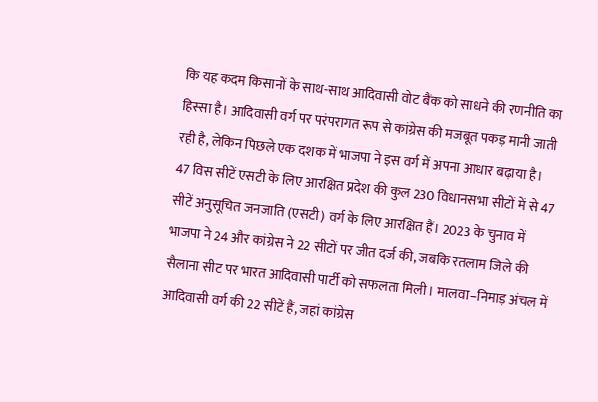कि यह कदम किसानों के साथ-साथ आदिवासी वोट बैंक को साधने की रणनीति का हिस्सा है। आदिवासी वर्ग पर परंपरागत रूप से कांग्रेस की मजबूत पकड़ मानी जाती रही है, लेकिन पिछले एक दशक में भाजपा ने इस वर्ग में अपना आधार बढ़ाया है।  47 विस सीटें एसटी के लिए आरक्षित प्रदेश की कुल 230 विधानसभा सीटों में से 47 सीटें अनुसूचित जनजाति (एसटी) वर्ग के लिए आरक्षित हैं। 2023 के चुनाव में भाजपा ने 24 और कांग्रेस ने 22 सीटों पर जीत दर्ज की, जबकि रतलाम जिले की सैलाना सीट पर भारत आदिवासी पार्टी को सफलता मिली। मालवा–निमाड़ अंचल में आदिवासी वर्ग की 22 सीटें हैं, जहां कांग्रेस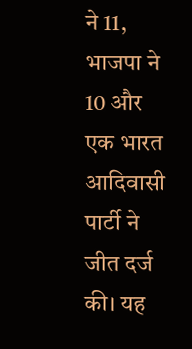ने 11, भाजपा ने 10 और एक भारत आदिवासी पार्टी ने जीत दर्ज की। यह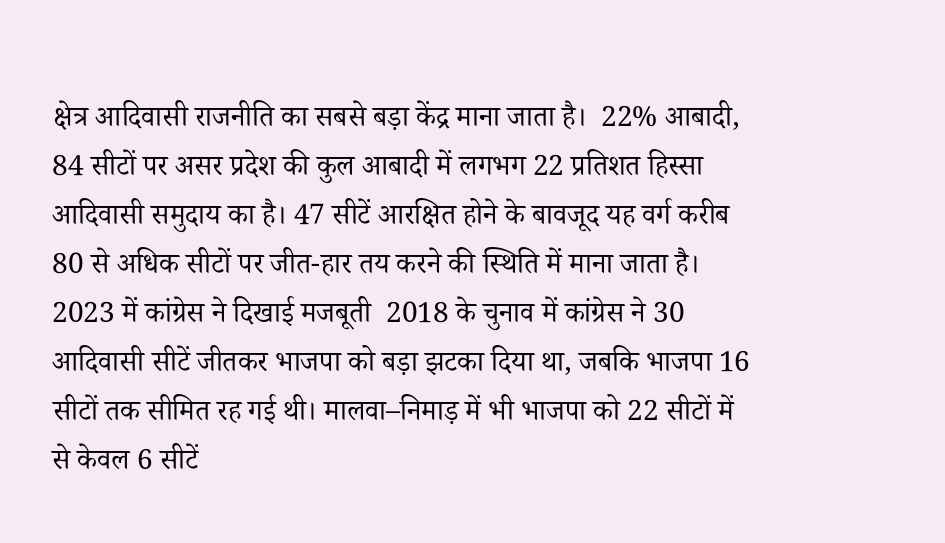क्षेत्र आदिवासी राजनीति का सबसे बड़ा केंद्र माना जाता है।  22% आबादी, 84 सीटों पर असर प्रदेश की कुल आबादी में लगभग 22 प्रतिशत हिस्सा आदिवासी समुदाय का है। 47 सीटें आरक्षित होने के बावजूद यह वर्ग करीब 80 से अधिक सीटों पर जीत-हार तय करने की स्थिति में माना जाता है।  2023 में कांग्रेस ने दिखाई मजबूती  2018 के चुनाव में कांग्रेस ने 30 आदिवासी सीटें जीतकर भाजपा को बड़ा झटका दिया था, जबकि भाजपा 16 सीटों तक सीमित रह गई थी। मालवा–निमाड़ में भी भाजपा को 22 सीटों में से केवल 6 सीटें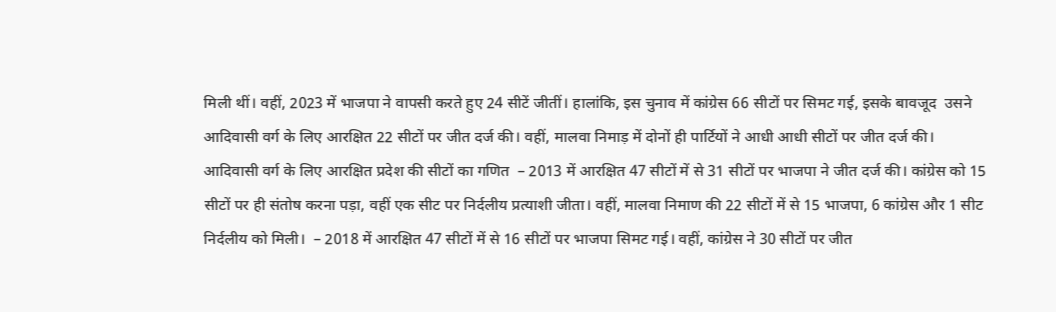मिली थीं। वहीं, 2023 में भाजपा ने वापसी करते हुए 24 सीटें जीतीं। हालांकि, इस चुनाव में कांग्रेस 66 सीटों पर सिमट गई, इसके बावजूद  उसने आदिवासी वर्ग के लिए आरक्षित 22 सीटों पर जीत दर्ज की। वहीं, मालवा निमाड़ में दोनों ही पार्टियों ने आधी आधी सीटों पर जीत दर्ज की।  आदिवासी वर्ग के लिए आरक्षित प्रदेश की सीटों का गणित  – 2013 में आरक्षित 47 सीटों में से 31 सीटों पर भाजपा ने जीत दर्ज की। कांग्रेस को 15 सीटों पर ही संतोष करना पड़ा, वहीं एक सीट पर निर्दलीय प्रत्याशी जीता। वहीं, मालवा निमाण की 22 सीटों में से 15 भाजपा, 6 कांग्रेस और 1 सीट निर्दलीय को मिली।  – 2018 में आरक्षित 47 सीटों में से 16 सीटों पर भाजपा सिमट गई। वहीं, कांग्रेस ने 30 सीटों पर जीत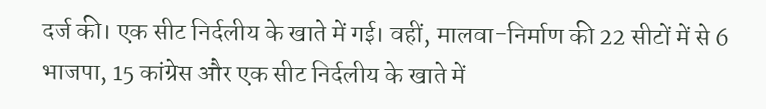दर्ज की। एक सीट निर्दलीय के खाते में गई। वहीं, मालवा-निर्माण की 22 सीटों में से 6 भाजपा, 15 कांग्रेस और एक सीट निर्दलीय के खाते में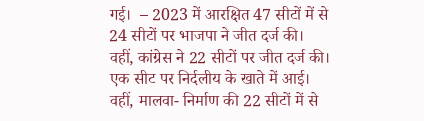गई।  – 2023 में आरक्षित 47 सीटों में से 24 सीटों पर भाजपा ने जीत दर्ज की। वहीं, कांग्रेस ने 22 सीटों पर जीत दर्ज की। एक सीट पर निर्दलीय के खाते में आई। वहीं, मालवा- निर्माण की 22 सीटों में से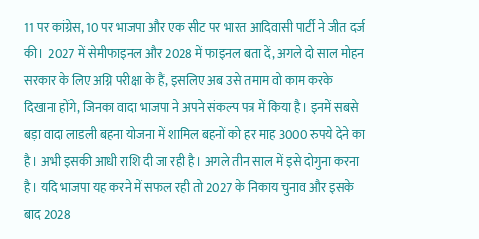11 पर कांग्रेस, 10 पर भाजपा और एक सीट पर भारत आदिवासी पार्टी ने जीत दर्ज की।  2027 में सेमीफाइनल और 2028 में फाइनल बता दें, अगले दो साल मोहन सरकार के लिए अग्नि परीक्षा के हैं, इसलिए अब उसे तमाम वो काम करके दिखाना होंगे, जिनका वादा भाजपा ने अपने संकल्प पत्र में किया है। इनमें सबसे बड़ा वादा लाडली बहना योजना में शामिल बहनों को हर माह 3000 रुपये देने का है। अभी इसकी आधी राशि दी जा रही है। अगले तीन साल में इसे दोगुना करना है। यदि भाजपा यह करने में सफल रही तो 2027 के निकाय चुनाव और इसके बाद 2028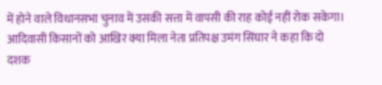में होने वाले विधानसभा चुनाव में उसकी सत्ता में वापसी की राह कोई नहीं रोक सकेगा।  आदिवासी किसानों को आखिर क्या मिला नेता प्रतिपक्ष उमंग सिंघार ने कहा कि दो दशक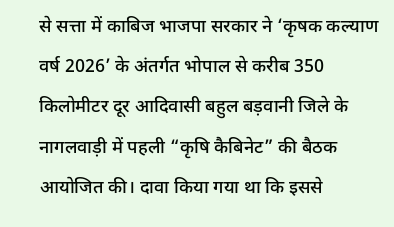से सत्ता में काबिज भाजपा सरकार ने ‘कृषक कल्याण वर्ष 2026’ के अंतर्गत भोपाल से करीब 350 किलोमीटर दूर आदिवासी बहुल बड़वानी जिले के नागलवाड़ी में पहली “कृषि कैबिनेट” की बैठक आयोजित की। दावा किया गया था कि इससे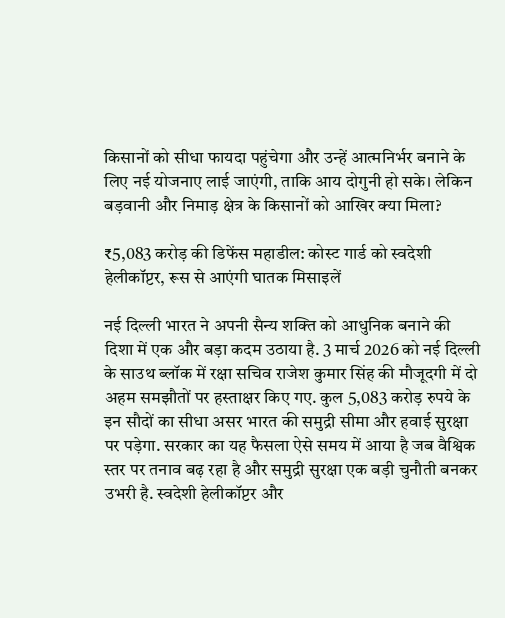किसानों को सीधा फायदा पहुंचेगा और उन्हें आत्मनिर्भर बनाने के लिए नई योजनाए लाई जाएंगी, ताकि आय दोगुनी हो सके। लेकिन बड़वानी और निमाड़ क्षेत्र के किसानों को आखिर क्या मिला?

₹5,083 करोड़ की डिफेंस महाडील: कोस्ट गार्ड को स्वदेशी हेलीकॉप्टर, रूस से आएंगी घातक मिसाइलें

नई दिल्ली भारत ने अपनी सैन्य शक्ति को आधुनिक बनाने की दिशा में एक और बड़ा कदम उठाया है. 3 मार्च 2026 को नई दिल्ली के साउथ ब्लॉक में रक्षा सचिव राजेश कुमार सिंह की मौजूदगी में दो अहम समझौतों पर हस्ताक्षर किए गए. कुल 5,083 करोड़ रुपये के इन सौदों का सीधा असर भारत की समुद्री सीमा और हवाई सुरक्षा पर पड़ेगा. सरकार का यह फैसला ऐसे समय में आया है जब वैश्विक स्तर पर तनाव बढ़ रहा है और समुद्री सुरक्षा एक बड़ी चुनौती बनकर उभरी है. स्वदेशी हेलीकॉप्टर और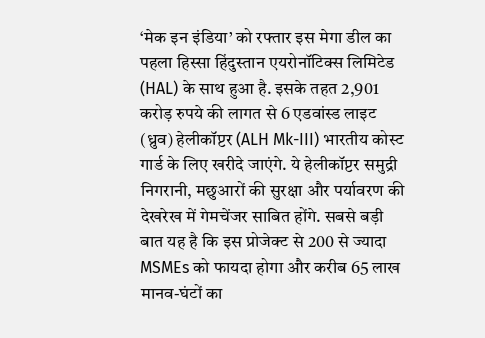‘मेक इन इंडिया’ को रफ्तार इस मेगा डील का पहला हिस्सा हिंदुस्तान एयरोनॉटिक्स लिमिटेड (HAL) के साथ हुआ है. इसके तहत 2,901 करोड़ रुपये की लागत से 6 एडवांस्ड लाइट (ध्रुव) हेलीकॉप्टर (ALH Mk-III) भारतीय कोस्ट गार्ड के लिए खरीदे जाएंगे. ये हेलीकॉप्टर समुद्री निगरानी, मछुआरों की सुरक्षा और पर्यावरण की देखरेख में गेमचेंजर साबित होंगे. सबसे बड़ी बात यह है कि इस प्रोजेक्ट से 200 से ज्यादा MSMEs को फायदा होगा और करीब 65 लाख मानव-घंटों का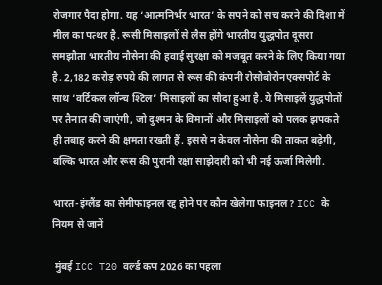रोजगार पैदा होगा. यह ‘आत्मनिर्भर भारत’ के सपने को सच करने की दिशा में मील का पत्थर है. रूसी मिसाइलों से लैस होंगे भारतीय युद्धपोत दूसरा समझौता भारतीय नौसेना की हवाई सुरक्षा को मजबूत करने के लिए किया गया है. 2,182 करोड़ रुपये की लागत से रूस की कंपनी रोसोबोरोनएक्सपोर्ट के साथ ‘वर्टिकल लॉन्च श्टिल’ मिसाइलों का सौदा हुआ है. ये मिसाइलें युद्धपोतों पर तैनात की जाएंगी, जो दुश्मन के विमानों और मिसाइलों को पलक झपकते ही तबाह करने की क्षमता रखती हैं. इससे न केवल नौसेना की ताकत बढ़ेगी, बल्कि भारत और रूस की पुरानी रक्षा साझेदारी को भी नई ऊर्जा मिलेगी.

भारत-इंग्लैंड का सेमीफाइनल रद्द होने पर कौन खेलेगा फाइनल? ICC के नियम से जानें

 मुंबई ICC T20 वर्ल्ड कप 2026 का पहला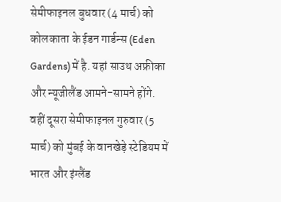सेमीफाइनल बुधवार (4 मार्च) को कोलकाता के ईडन गार्डन्स (Eden Gardens) में है. यहां साउथ अफ्रीका और न्यूजीलैंड आमने-सामने होंगे.  वहीं दूसरा सेमीफाइनल गुरुवार (5 मार्च) को मुंबई के वानखेड़े स्टेड‍ियम में भारत और इंग्लैंड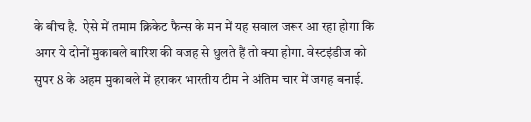के बीच है.  ऐसे में तमाम क्रिकेट फैन्स के मन में यह सवाल जरूर आ रहा होगा कि अगर ये दोनों मुकाबले बार‍िश की वजह से धुलते हैं तो क्या होगा. वेस्टइंडीज को सुपर 8 के अहम मुकाबले में हराकर भारतीय टीम ने अंतिम चार में जगह बनाई.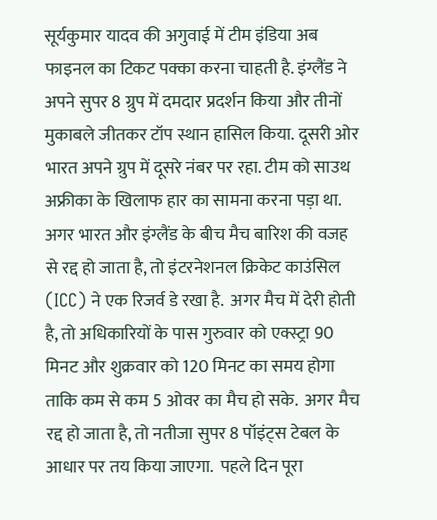सूर्यकुमार यादव की अगुवाई में टीम इंडिया अब फाइनल का टिकट पक्का करना चाहती है. इंग्लैंड ने अपने सुपर 8 ग्रुप में दमदार प्रदर्शन किया और तीनों मुकाबले जीतकर टॉप स्थान हासिल किया. दूसरी ओर भारत अपने ग्रुप में दूसरे नंबर पर रहा. टीम को साउथ अफ्रीका के खिलाफ हार का सामना करना पड़ा था. अगर भारत और इंग्लैंड के बीच मैच बारिश की वजह से रद्द हो जाता है, तो इंटरनेशनल क्रिकेट काउंसिल (ICC) ने एक रिजर्व डे रखा है.  अगर मैच में देरी होती है, तो अधिकारियों के पास गुरुवार को एक्स्ट्रा 90 मिनट और शुक्रवार को 120 मिनट का समय होगा ताकि कम से कम 5 ओवर का मैच हो सके.  अगर मैच रद्द हो जाता है, तो नतीजा सुपर 8 पॉइंट्स टेबल के आधार पर तय किया जाएगा.  पहले दिन पूरा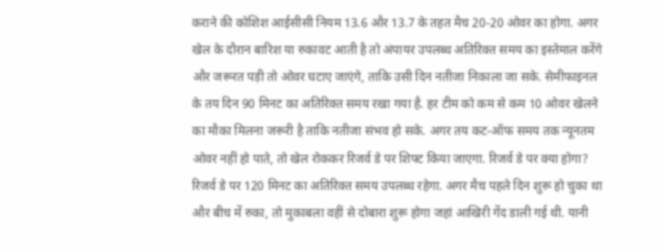कराने की कोशिश आईसीसी नियम 13.6 और 13.7 के तहत मैच 20-20 ओवर का होगा. अगर खेल के दौरान बारिश या रुकावट आती है तो अंपायर उपलब्ध अतिरिक्त समय का इस्तेमाल करेंगे और जरूरत पड़ी तो ओवर घटाए जाएंगे, ताकि उसी दिन नतीजा निकाला जा सके. सेमीफाइनल के तय दिन 90 मिनट का अतिरिक्त समय रखा गया है. हर टीम को कम से कम 10 ओवर खेलने का मौका मिलना जरूरी है ताकि नतीजा संभव हो सके. अगर तय कट-ऑफ समय तक न्यूनतम ओवर नहीं हो पाते, तो खेल रोककर रिजर्व डे पर शिफ्ट किया जाएगा. रिजर्व डे पर क्या होगा? रिजर्व डे पर 120 मिनट का अतिरिक्त समय उपलब्ध रहेगा. अगर मैच पहले दिन शुरू हो चुका था और बीच में रुका, तो मुकाबला वहीं से दोबारा शुरू होगा जहां आखिरी गेंद डाली गई थी. यानी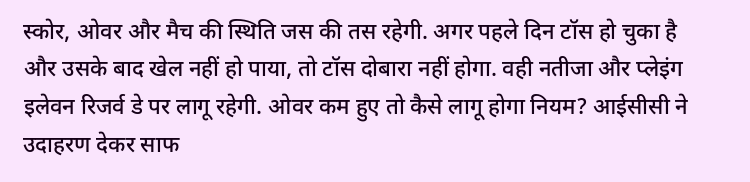स्कोर, ओवर और मैच की स्थिति जस की तस रहेगी. अगर पहले दिन टॉस हो चुका है और उसके बाद खेल नहीं हो पाया, तो टॉस दोबारा नहीं होगा. वही नतीजा और प्लेइंग इलेवन रिजर्व डे पर लागू रहेगी. ओवर कम हुए तो कैसे लागू होगा नियम? आईसीसी ने उदाहरण देकर साफ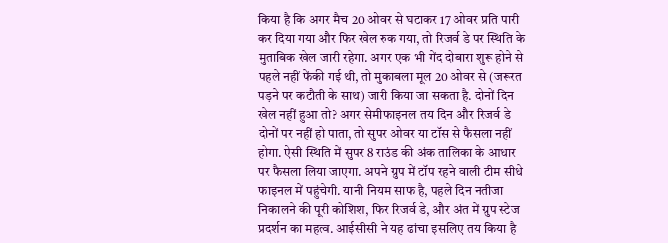किया है कि अगर मैच 20 ओवर से घटाकर 17 ओवर प्रति पारी कर दिया गया और फिर खेल रुक गया, तो रिजर्व डे पर स्थिति के मुताबिक खेल जारी रहेगा. अगर एक भी गेंद दोबारा शुरू होने से पहले नहीं फेंकी गई थी, तो मुकाबला मूल 20 ओवर से (जरूरत पड़ने पर कटौती के साथ) जारी किया जा सकता है. दोनों दिन खेल नहीं हुआ तो? अगर सेमीफाइनल तय दिन और रिजर्व डे दोनों पर नहीं हो पाता, तो सुपर ओवर या टॉस से फैसला नहीं होगा. ऐसी स्थिति में सुपर 8 राउंड की अंक तालिका के आधार पर फैसला लिया जाएगा. अपने ग्रुप में टॉप रहने वाली टीम सीधे फाइनल में पहुंचेगी. यानी नियम साफ है, पहले दिन नतीजा निकालने की पूरी कोशिश, फिर रिजर्व डे, और अंत में ग्रुप स्टेज प्रदर्शन का महत्व. आईसीसी ने यह ढांचा इसलिए तय किया है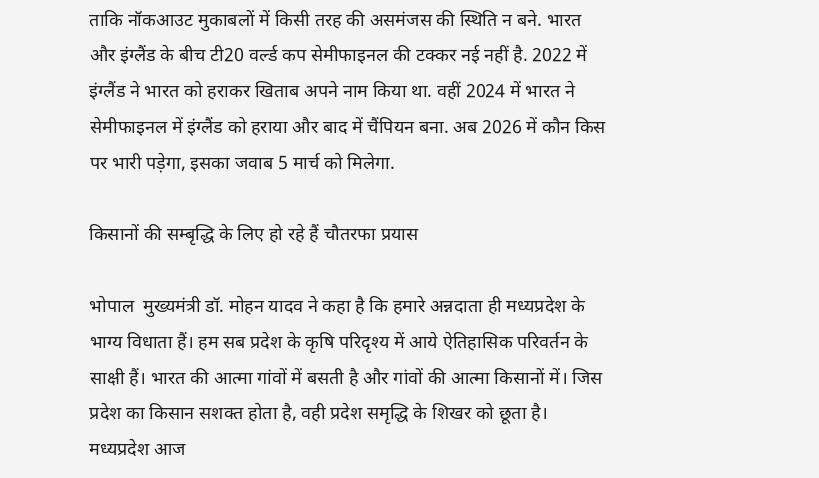ताकि नॉकआउट मुकाबलों में किसी तरह की असमंजस की स्थिति न बने. भारत और इंग्लैंड के बीच टी20 वर्ल्ड कप सेमीफाइनल की टक्कर नई नहीं है. 2022 में इंग्लैंड ने भारत को हराकर खिताब अपने नाम किया था. वहीं 2024 में भारत ने सेमीफाइनल में इंग्लैंड को हराया और बाद में चैंपियन बना. अब 2026 में कौन किस पर भारी पड़ेगा, इसका जवाब 5 मार्च को मिलेगा.

किसानों की सम्बृद्धि के लिए हो रहे हैं चौतरफा प्रयास

भोपाल  मुख्यमंत्री डॉ. मोहन यादव ने कहा है कि हमारे अन्नदाता ही मध्यप्रदेश के भाग्य विधाता हैं। हम सब प्रदेश के कृषि परिदृश्य में आये ऐतिहासिक परिवर्तन के साक्षी हैं। भारत की आत्मा गांवों में बसती है और गांवों की आत्मा किसानों में। जिस प्रदेश का किसान सशक्त होता है, वही प्रदेश समृद्धि के शिखर को छूता है। मध्यप्रदेश आज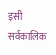इसी सर्वकालिक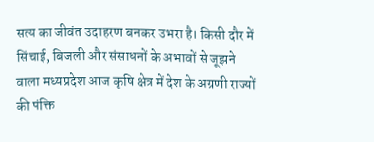सत्य का जीवंत उदाहरण बनकर उभरा है। किसी दौर में सिंचाई, बिजली और संसाधनों के अभावों से जूझने वाला मध्यप्रदेश आज कृषि क्षेत्र में देश के अग्रणी राज्यों की पंक्ति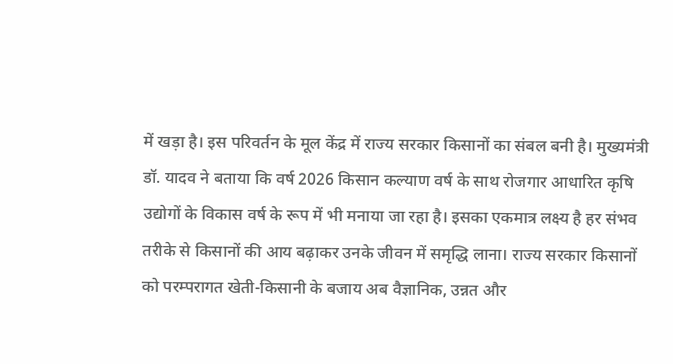में खड़ा है। इस परिवर्तन के मूल केंद्र में राज्य सरकार किसानों का संबल बनी है। मुख्यमंत्री डॉ. यादव ने बताया कि वर्ष 2026 किसान कल्याण वर्ष के साथ रोजगार आधारित कृषि उद्योगों के विकास वर्ष के रूप में भी मनाया जा रहा है। इसका एकमात्र लक्ष्य है हर संभव तरीके से किसानों की आय बढ़ाकर उनके जीवन में समृद्धि लाना। राज्य सरकार किसानों को परम्परागत खेती-किसानी के बजाय अब वैज्ञानिक, उन्नत और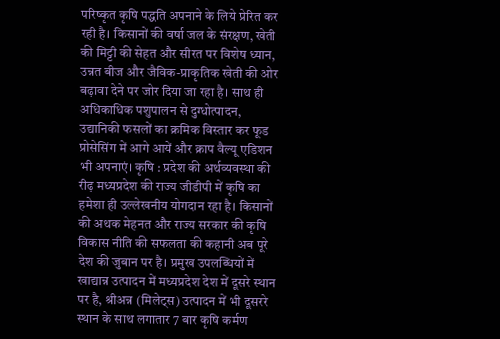परिष्कृत कृषि पद्धति अपनाने के लिये प्रेरित कर रही है। किसानों की वर्षा जल के संरक्षण, खेती की मिट्टी की सेहत और सीरत पर विशेष ध्यान, उन्नत बीज और जैविक-प्राकृतिक खेती की ओर बढ़ावा देने पर जोर दिया जा रहा है। साथ ही अधिकाधिक पशुपालन से दुग्धोत्पादन, उद्यानिकी फसलों का क्रमिक विस्तार कर फूड प्रोसेसिंग में आगे आयें और क्राप वैल्यू एडिशन भी अपनाएं। कृषि : प्रदेश की अर्थव्यवस्था की रीढ़ मध्यप्रदेश की राज्य जीडीपी में कृषि का हमेशा ही उल्लेखनीय योगदान रहा है। किसानों की अथक मेहनत और राज्य सरकार की कृषि विकास नीति की सफलता की कहानी अब पूरे देश की जुबान पर है। प्रमुख उपलब्धियों में खाद्यान्न उत्पादन में मध्यप्रदेश देश में दूसरे स्थान पर है, श्रीअन्न (मिलेट्स) उत्पादन में भी दूसररे स्थान के साथ लगातार 7 बार कृषि कर्मण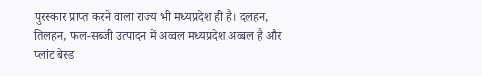पुरस्कार प्राप्त करने वाला राज्य भी मध्यप्रदेश ही है। दलहन, तिलहन, फल-सब्जी उत्पादन में अव्वल मध्यप्रदेश अव्बल है और प्लांट बेस्ड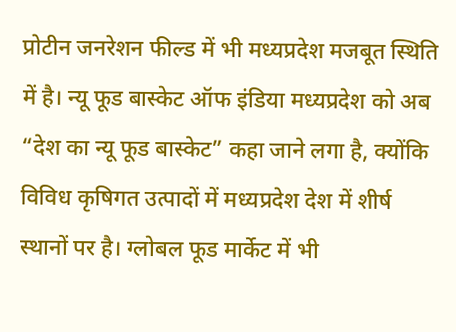प्रोटीन जनरेशन फील्ड में भी मध्यप्रदेश मजबूत स्थिति में है। न्यू फूड बास्केट ऑफ इंडिया मध्यप्रदेश को अब “देश का न्यू फूड बास्केट” कहा जाने लगा है, क्योंकि विविध कृषिगत उत्पादों में मध्यप्रदेश देश में शीर्ष स्थानों पर है। ग्लोबल फूड मार्केट में भी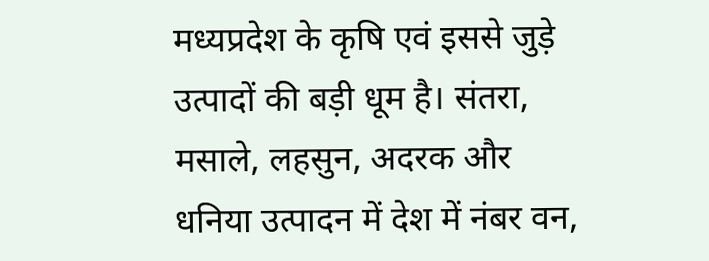मध्यप्रदेश के कृषि एवं इससे जुड़े उत्पादों की बड़ी धूम है। संतरा, मसाले, लहसुन, अदरक और धनिया उत्पादन में देश में नंबर वन,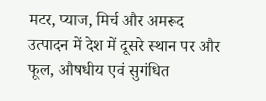मटर, प्याज, मिर्च और अमरूद उत्पादन में देश में दूसरे स्थान पर और फूल, औषधीय एवं सुगंधित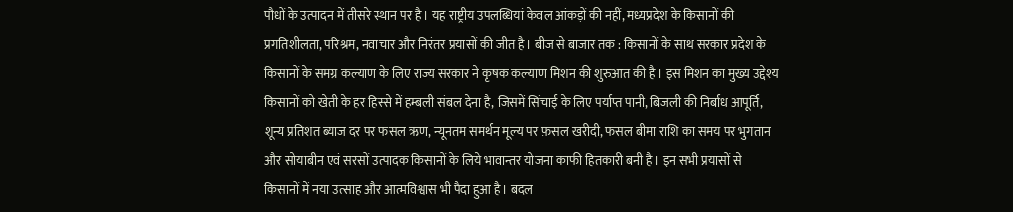पौधों के उत्पादन में तीसरे स्थान पर है। यह राष्ट्रीय उपलब्धियां केवल आंकड़ों की नहीं, मध्यप्रदेश के किसानों की प्रगतिशीलता, परिश्रम, नवाचार और निरंतर प्रयासों की जीत है। बीज से बाजार तक : किसानों के साथ सरकार प्रदेश के किसानों के समग्र कल्याण के लिए राज्य सरकार ने कृषक कल्याण मिशन की शुरुआत की है। इस मिशन का मुख्य उद्देश्य किसानों को खेती के हर हिस्से में हम्बली संबल देना है, जिसमें सिंचाई के लिए पर्याप्त पानी, बिजली की निर्बाध आपूर्ति, शून्य प्रतिशत ब्याज दर पर फसल ऋण, न्यूनतम समर्थन मूल्य पर फ़सल खरीदी, फसल बीमा राशि का समय पर भुगतान और सोयाबीन एवं सरसों उत्पादक किसानों के लिये भावान्तर योजना काफी हितकारी बनी है। इन सभी प्रयासों से किसानों में नया उत्साह और आत्मविश्वास भी पैदा हुआ है। बदल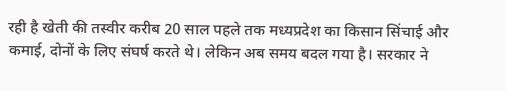रही है खेती की तस्वीर करीब 20 साल पहले तक मध्यप्रदेश का किसान सिंचाई और कमाई, दोनों के लिए संघर्ष करते थे। लेकिन अब समय बदल गया है। सरकार ने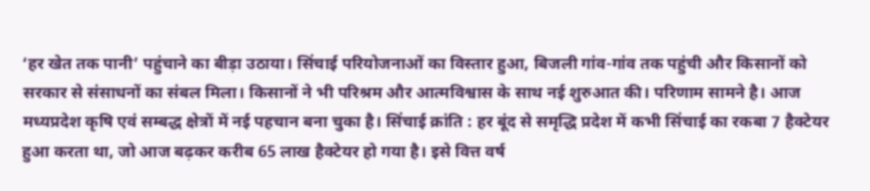‘हर खेत तक पानी’ पहुंचाने का बीड़ा उठाया। सिंचाई परियोजनाओं का विस्तार हुआ, बिजली गांव-गांव तक पहुंची और किसानों को सरकार से संसाधनों का संबल मिला। किसानों ने भी परिश्रम और आत्मविश्वास के साथ नई शुरुआत की। परिणाम सामने है। आज मध्यप्रदेश कृषि एवं सम्बद्ध क्षेत्रों में नई पहचान बना चुका है। सिंचाई क्रांति : हर बूंद से समृद्धि प्रदेश में कभी सिंचाई का रकबा 7 हैक्टेयर हुआ करता था, जो आज बढ़कर करीब 65 लाख हैक्टेयर हो गया है। इसे वित्त वर्ष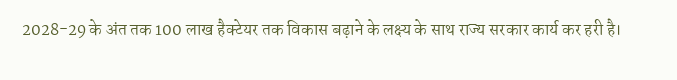2028-29 के अंत तक 100 लाख हैक्टेयर तक विकास बढ़ाने के लक्ष्य के साथ राज्य सरकार कार्य कर हरी है।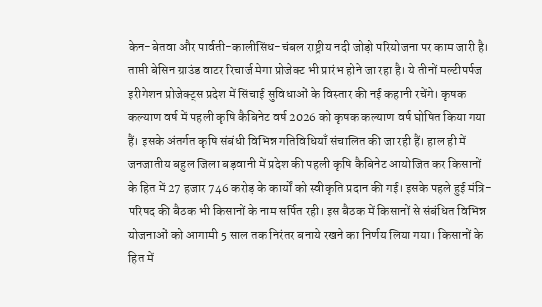केन-बेतवा और पार्वती-कालीसिंध-चंबल राष्ट्रीय नदी जोड़ो परियोजना पर काम जारी है। ताप्ती बेसिन ग्राउंड वाटर रिचार्ज मेगा प्रोजेक्ट भी प्रारंभ होने जा रहा है। ये तीनों मल्टीपर्पज इरीगेशन प्रोजेक्ट्स प्रदेश में सिंचाई सुविधाओं के विस्तार की नई कहानी रचेंगे। कृषक कल्याण वर्ष में पहली कृषि कैबिनेट वर्ष 2026 को कृषक कल्याण वर्ष घोषित किया गया हैं। इसके अंतर्गत कृषि संबंधी विभिन्न गतिविधियाँ संचालित की जा रही हैं। हाल ही में जनजातीय बहुल जिला बड़वानी में प्रदेश की पहली कृषि कैबिनेट आयोजित कर किसानों के हित में 27 हजार 746 करोड़ के कार्यों को स्वीकृति प्रदान की गई। इसके पहले हुई मंत्रि-परिषद की बैठक भी किसानों के नाम सर्पित रही। इस बैठक में किसानों से संबंधित विभिन्न योजनाओं को आगामी 5 साल तक निरंतर बनाये रखने का निर्णय लिया गया। किसानों के हित में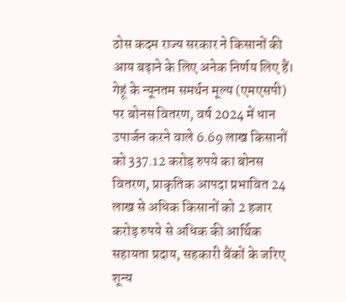ठोस कदम राज्य सरकार ने किसानों की आय बढ़ाने के लिए अनेक निर्णय लिए हैं। गेहूं के न्यूनतम समर्थन मूल्य (एमएसपी) पर बोनस वितरण, वर्ष 2024 में धान उपार्जन करने वाले 6.69 लाख किसानों को 337.12 करोड़ रुपये का बोनस वितरण, प्राकृतिक आपदा प्रभावित 24 लाख से अधिक किसानों को 2 हजार करोड़ रुपये से अधिक की आर्थिक सहायता प्रदाय, सहकारी बैंकों के जरिए शून्य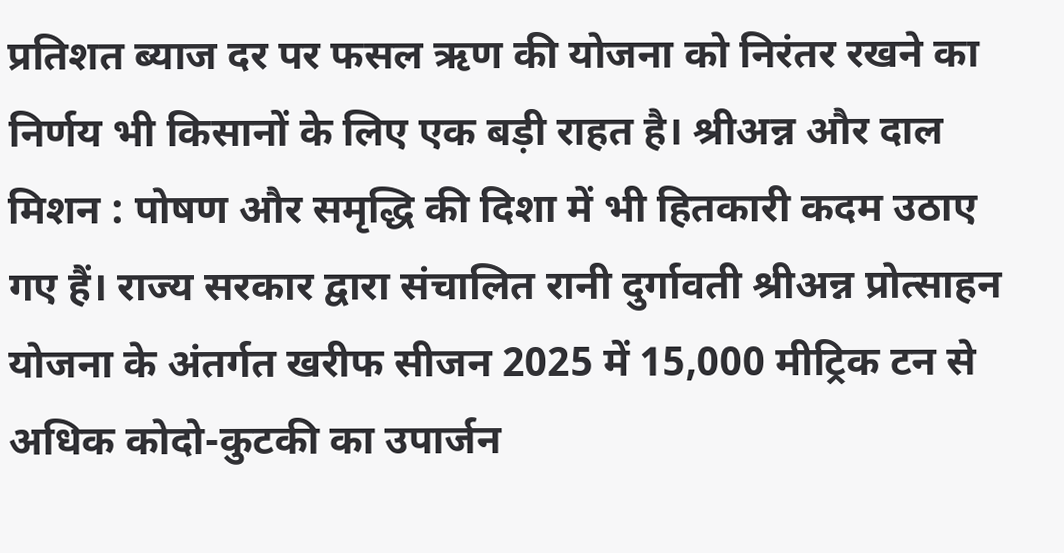प्रतिशत ब्याज दर पर फसल ऋण की योजना को निरंतर रखने का निर्णय भी किसानों के लिए एक बड़ी राहत है। श्रीअन्न और दाल मिशन : पोषण और समृद्धि की दिशा में भी हितकारी कदम उठाए गए हैं। राज्य सरकार द्वारा संचालित रानी दुर्गावती श्रीअन्न प्रोत्साहन योजना के अंतर्गत खरीफ सीजन 2025 में 15,000 मीट्रिक टन से अधिक कोदो-कुटकी का उपार्जन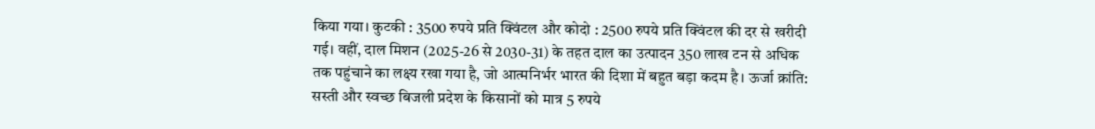किया गया। कुटकी : 3500 रुपये प्रति क्विंटल और कोदो : 2500 रुपये प्रति क्विंटल की दर से खरीदी गई। वहीं, दाल मिशन (2025-26 से 2030-31) के तहत दाल का उत्पादन 350 लाख टन से अधिक तक पहुंचाने का लक्ष्य रखा गया है, जो आत्मनिर्भर भारत की दिशा में बहुत बड़ा कदम है। ऊर्जा क्रांति: सस्ती और स्वच्छ बिजली प्रदेश के किसानों को मात्र 5 रुपये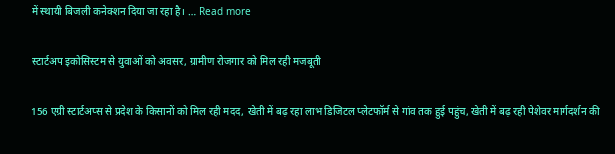में स्थायी बिजली कनेक्शन दिया जा रहा है। … Read more

स्टार्टअप इकोसिस्टम से युवाओं को अवसर, ग्रामीण रोजगार को मिल रही मजबूती

156 एग्री स्टार्टअप्स से प्रदेश के किसानों को मिल रही मदद, खेती में बढ़ रहा लाभ डिजिटल प्लेटफॉर्म से गांव तक हुई पहुंच, खेती में बढ़ रही पेशेवर मार्गदर्शन की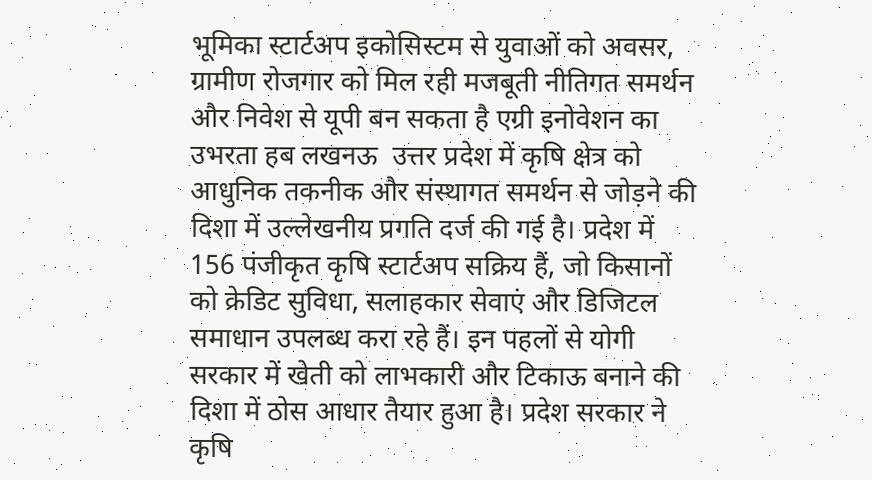भूमिका स्टार्टअप इकोसिस्टम से युवाओं को अवसर, ग्रामीण रोजगार को मिल रही मजबूती नीतिगत समर्थन और निवेश से यूपी बन सकता है एग्री इनोवेशन का उभरता हब लखनऊ  उत्तर प्रदेश में कृषि क्षेत्र को आधुनिक तकनीक और संस्थागत समर्थन से जोड़ने की दिशा में उल्लेखनीय प्रगति दर्ज की गई है। प्रदेश में 156 पंजीकृत कृषि स्टार्टअप सक्रिय हैं, जो किसानों को क्रेडिट सुविधा, सलाहकार सेवाएं और डिजिटल समाधान उपलब्ध करा रहे हैं। इन पहलों से योगी सरकार में खेती को लाभकारी और टिकाऊ बनाने की दिशा में ठोस आधार तैयार हुआ है। प्रदेश सरकार ने कृषि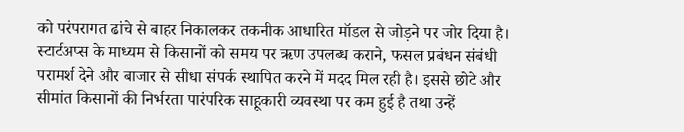को परंपरागत ढांचे से बाहर निकालकर तकनीक आधारित मॉडल से जोड़ने पर जोर दिया है। स्टार्टअप्स के माध्यम से किसानों को समय पर ऋण उपलब्ध कराने, फसल प्रबंधन संबंधी परामर्श देने और बाजार से सीधा संपर्क स्थापित करने में मदद मिल रही है। इससे छोटे और सीमांत किसानों की निर्भरता पारंपरिक साहूकारी व्यवस्था पर कम हुई है तथा उन्हें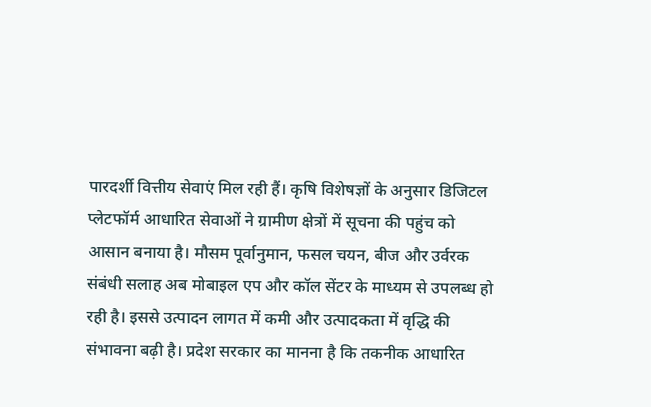पारदर्शी वित्तीय सेवाएं मिल रही हैं। कृषि विशेषज्ञों के अनुसार डिजिटल प्लेटफॉर्म आधारित सेवाओं ने ग्रामीण क्षेत्रों में सूचना की पहुंच को आसान बनाया है। मौसम पूर्वानुमान, फसल चयन, बीज और उर्वरक संबंधी सलाह अब मोबाइल एप और कॉल सेंटर के माध्यम से उपलब्ध हो रही है। इससे उत्पादन लागत में कमी और उत्पादकता में वृद्धि की संभावना बढ़ी है। प्रदेश सरकार का मानना है कि तकनीक आधारित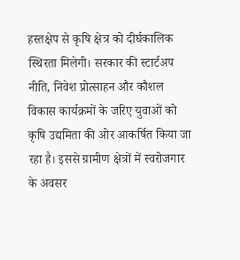हस्तक्षेप से कृषि क्षेत्र को दीर्घकालिक स्थिरता मिलेगी। सरकार की स्टार्टअप नीति, निवेश प्रोत्साहन और कौशल विकास कार्यक्रमों के जरिए युवाओं को कृषि उद्यमिता की ओर आकर्षित किया जा रहा है। इससे ग्रामीण क्षेत्रों में स्वरोजगार के अवसर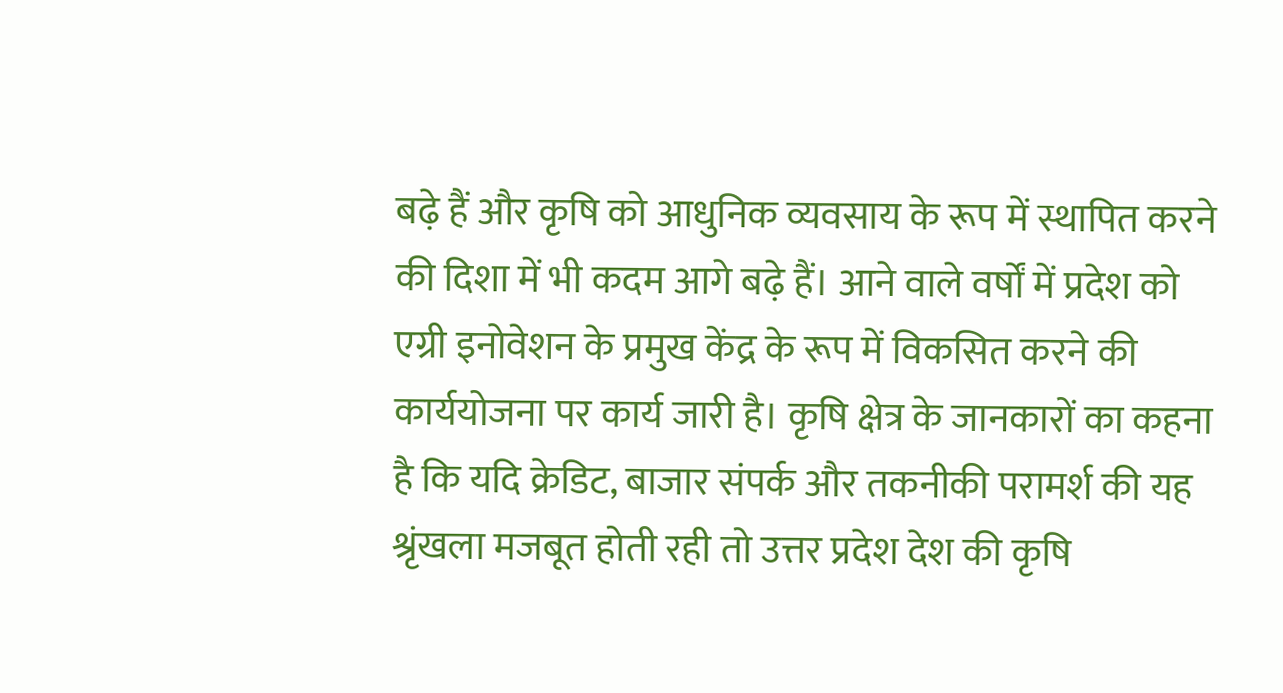बढ़े हैं और कृषि को आधुनिक व्यवसाय के रूप में स्थापित करने की दिशा में भी कदम आगे बढ़े हैं। आने वाले वर्षों में प्रदेश को एग्री इनोवेशन के प्रमुख केंद्र के रूप में विकसित करने की कार्ययोजना पर कार्य जारी है। कृषि क्षेत्र के जानकारों का कहना है कि यदि क्रेडिट, बाजार संपर्क और तकनीकी परामर्श की यह श्रृंखला मजबूत होती रही तो उत्तर प्रदेश देश की कृषि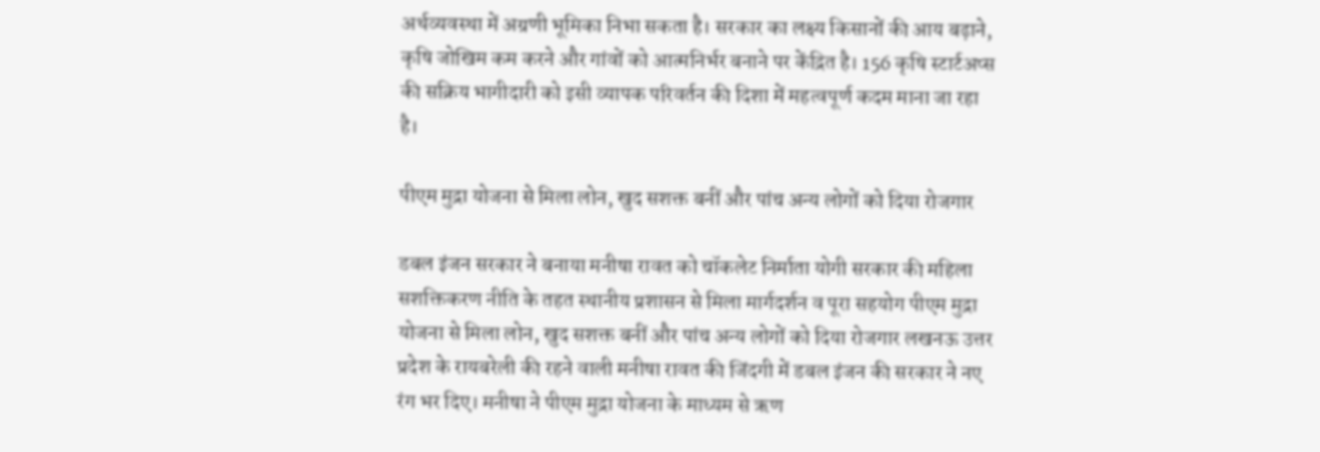अर्थव्यवस्था में अग्रणी भूमिका निभा सकता है। सरकार का लक्ष्य किसानों की आय बढ़ाने, कृषि जोखिम कम करने और गांवों को आत्मनिर्भर बनाने पर केंद्रित है। 156 कृषि स्टार्टअप्स की सक्रिय भागीदारी को इसी व्यापक परिवर्तन की दिशा में महत्वपूर्ण कदम माना जा रहा है।

पीएम मुद्रा योजना से मिला लोन, खुद सशक्त बनीं और पांच अन्य लोगों को दिया रोजगार

डबल इंजन सरकार ने बनाया मनीषा रावत को चॉकलेट निर्माता योगी सरकार की महिला सशक्तिकरण नीति के तहत स्थानीय प्रशासन से मिला मार्गदर्शन व पूरा सहयोग पीएम मुद्रा योजना से मिला लोन, खुद सशक्त बनीं और पांच अन्य लोगों को दिया रोजगार लखनऊ उत्तर प्रदेश के रायबरेली की रहने वाली मनीषा रावत की जिंदगी में डबल इंजन की सरकार ने नए रंग भर दिए। मनीषा ने पीएम मुद्रा योजना के माध्यम से ऋण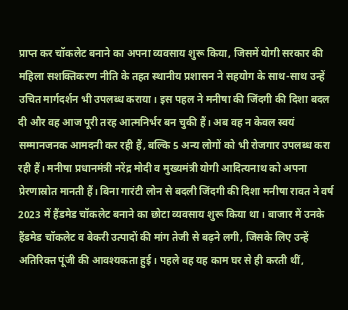प्राप्त कर चॉकलेट बनाने का अपना व्यवसाय शुरू किया, जिसमें योगी सरकार की महिला सशक्तिकरण नीति के तहत स्थानीय प्रशासन ने सहयोग के साथ-साथ उन्हें उचित मार्गदर्शन भी उपलब्ध कराया। इस पहल ने मनीषा की जिंदगी की दिशा बदल दी और वह आज पूरी तरह आत्मनिर्भर बन चुकी हैं। अब वह न केवल स्वयं सम्मानजनक आमदनी कर रही हैं, बल्कि 5 अन्य लोगों को भी रोजगार उपलब्ध करा रही हैं। मनीषा प्रधानमंत्री नरेंद्र मोदी व मुख्यमंत्री योगी आदित्यनाथ को अपना प्रेरणास्रोत मानती हैं। बिना गारंटी लोन से बदली जिंदगी की दिशा मनीषा रावत ने वर्ष 2023 में हैंडमेड चॉकलेट बनाने का छोटा व्यवसाय शुरू किया था। बाजार में उनके हैंडमेड चॉकलेट व बेकरी उत्पादों की मांग तेजी से बढ़ने लगी, जिसके लिए उन्हें अतिरिक्त पूंजी की आवश्यकता हुई। पहले वह यह काम घर से ही करती थीं,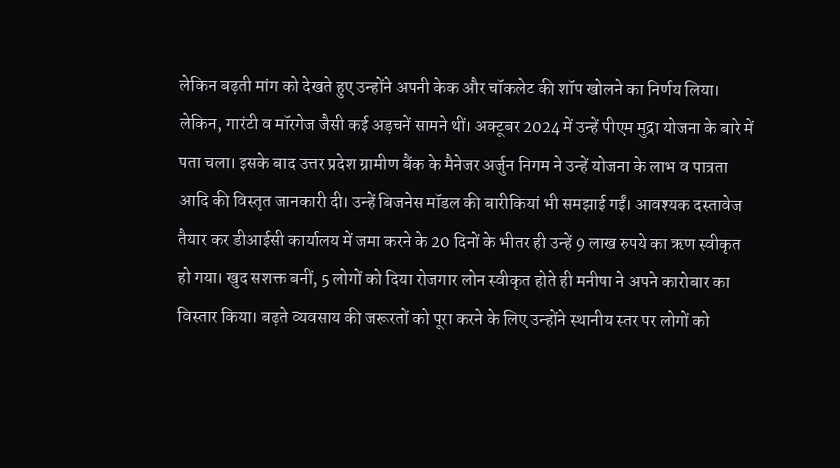लेकिन बढ़ती मांग को देखते हुए उन्होंने अपनी केक और चॉकलेट की शॉप खोलने का निर्णय लिया। लेकिन, गारंटी व मॉरगेज जैसी कई अड़चनें सामने थीं। अक्टूबर 2024 में उन्हें पीएम मुद्रा योजना के बारे में पता चला। इसके बाद उत्तर प्रदेश ग्रामीण बैंक के मैनेजर अर्जुन निगम ने उन्हें योजना के लाभ व पात्रता आदि की विस्तृत जानकारी दी। उन्हें बिजनेस मॉडल की बारीकियां भी समझाई गईं। आवश्यक दस्तावेज तैयार कर डीआईसी कार्यालय में जमा करने के 20 दिनों के भीतर ही उन्हें 9 लाख रुपये का ऋण स्वीकृत हो गया। खुद सशक्त बनीं, 5 लोगों को दिया रोजगार लोन स्वीकृत होते ही मनीषा ने अपने कारोबार का विस्तार किया। बढ़ते व्यवसाय की जरूरतों को पूरा करने के लिए उन्होंने स्थानीय स्तर पर लोगों को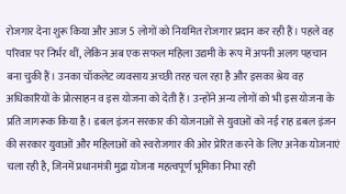रोजगार देना शुरू किया और आज 5 लोगों को नियमित रोजगार प्रदान कर रही हैं। पहले वह परिवार पर निर्भर थीं, लेकिन अब एक सफल महिला उद्यमी के रूप में अपनी अलग पहचान बना चुकी हैं। उनका चॉकलेट व्यवसाय अच्छी तरह चल रहा है और इसका श्रेय वह अधिकारियों के प्रोत्साहन व इस योजना को देती हैं। उन्होंने अन्य लोगों को भी इस योजना के प्रति जागरूक किया है। डबल इंजन सरकार की योजनाओं से युवाओं को नई राह डबल इंजन की सरकार युवाओं और महिलाओं को स्वरोजगार की ओर प्रेरित करने के लिए अनेक योजनाएं चला रही है, जिनमें प्रधानमंत्री मुद्रा योजना महत्वपूर्ण भूमिका निभा रही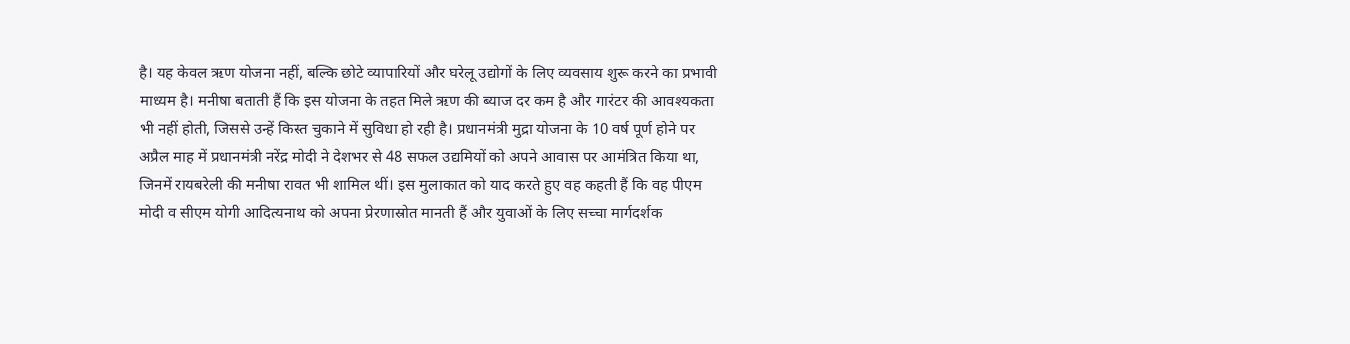है। यह केवल ऋण योजना नहीं, बल्कि छोटे व्यापारियों और घरेलू उद्योगों के लिए व्यवसाय शुरू करने का प्रभावी माध्यम है। मनीषा बताती हैं कि इस योजना के तहत मिले ऋण की ब्याज दर कम है और गारंटर की आवश्यकता भी नहीं होती, जिससे उन्हें किस्त चुकाने में सुविधा हो रही है। प्रधानमंत्री मुद्रा योजना के 10 वर्ष पूर्ण होने पर अप्रैल माह में प्रधानमंत्री नरेंद्र मोदी ने देशभर से 48 सफल उद्यमियों को अपने आवास पर आमंत्रित किया था, जिनमें रायबरेली की मनीषा रावत भी शामिल थीं। इस मुलाकात को याद करते हुए वह कहती हैं कि वह पीएम मोदी व सीएम योगी आदित्यनाथ को अपना प्रेरणास्रोत मानती हैं और युवाओं के लिए सच्चा मार्गदर्शक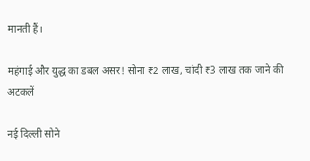मानती हैं।

महंगाई और युद्ध का डबल असर! सोना ₹2 लाख, चांदी ₹3 लाख तक जाने की अटकलें

नई दिल्ली सोने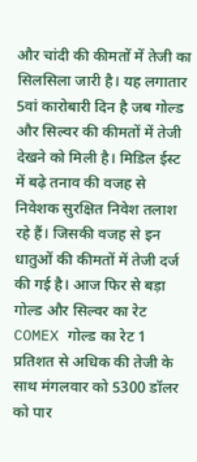और चांदी की कीमतों में तेजी का सिलसिला जारी है। यह लगातार 5वां कारोबारी दिन है जब गोल्ड और सिल्वर की कीमतों में तेजी देखने को मिली है। मिडिल ईस्ट में बढ़े तनाव की वजह से निवेशक सुरक्षित निवेश तलाश रहे हैं। जिसकी वजह से इन धातुओं की कीमतों में तेजी दर्ज की गई है। आज फिर से बड़ा गोल्ड और सिल्वर का रेट COMEX गोल्ड का रेट 1 प्रतिशत से अधिक की तेजी के साथ मंगलवार को 5300 डॉलर को पार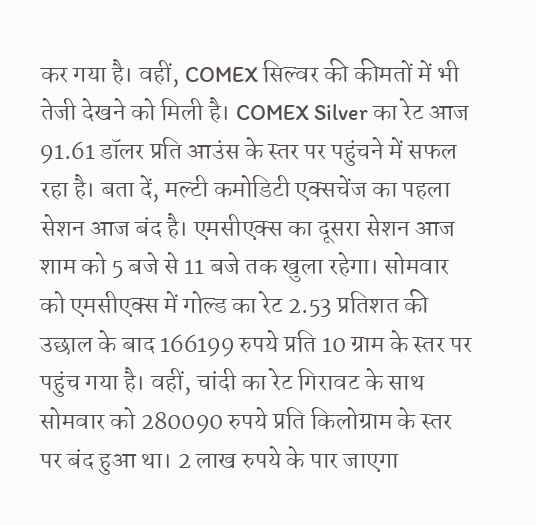कर गया है। वहीं, COMEX सिल्वर की कीमतों में भी तेजी देखने को मिली है। COMEX Silver का रेट आज 91.61 डॉलर प्रति आउंस के स्तर पर पहुंचने में सफल रहा है। बता दें, मल्टी कमोडिटी एक्सचेंज का पहला सेशन आज बंद है। एमसीएक्स का दूसरा सेशन आज शाम को 5 बजे से 11 बजे तक खुला रहेगा। सोमवार को एमसीएक्स में गोल्ड का रेट 2.53 प्रतिशत की उछाल के बाद 166199 रुपये प्रति 10 ग्राम के स्तर पर पहुंच गया है। वहीं, चांदी का रेट गिरावट के साथ सोमवार को 280090 रुपये प्रति किलोग्राम के स्तर पर बंद हुआ था। 2 लाख रुपये के पार जाएगा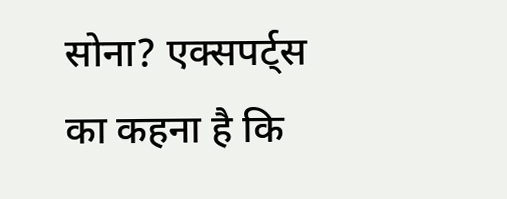सोना? एक्सपर्ट्स का कहना है कि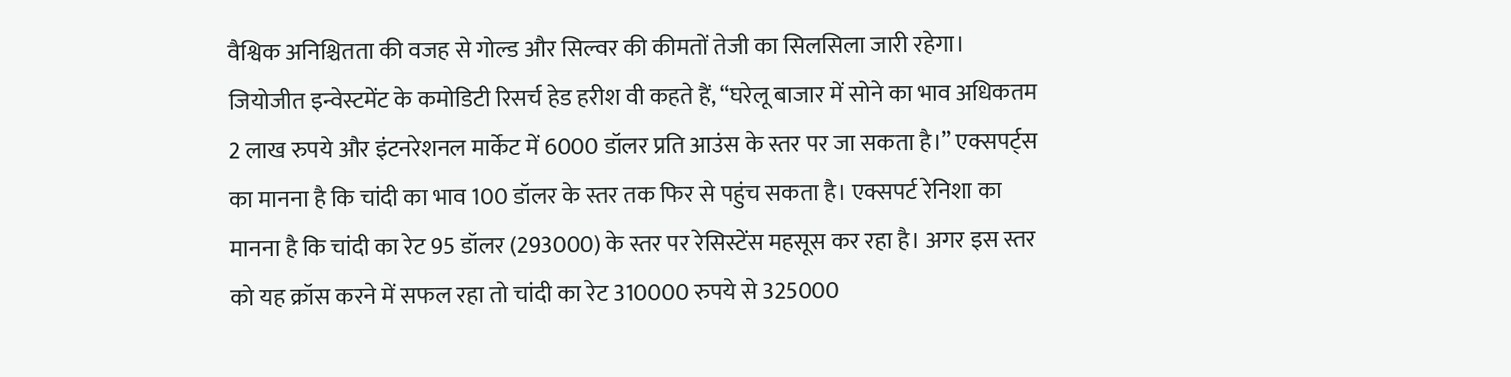वैश्विक अनिश्चितता की वजह से गोल्ड और सिल्वर की कीमतों तेजी का सिलसिला जारी रहेगा। जियोजीत इन्वेस्टमेंट के कमोडिटी रिसर्च हेड हरीश वी कहते हैं, “घरेलू बाजार में सोने का भाव अधिकतम 2 लाख रुपये और इंटनरेशनल मार्केट में 6000 डॉलर प्रति आउंस के स्तर पर जा सकता है।” एक्सपर्ट्स का मानना है कि चांदी का भाव 100 डॉलर के स्तर तक फिर से पहुंच सकता है। एक्सपर्ट रेनिशा का मानना है कि चांदी का रेट 95 डॉलर (293000) के स्तर पर रेसिस्टेंस महसूस कर रहा है। अगर इस स्तर को यह क्रॉस करने में सफल रहा तो चांदी का रेट 310000 रुपये से 325000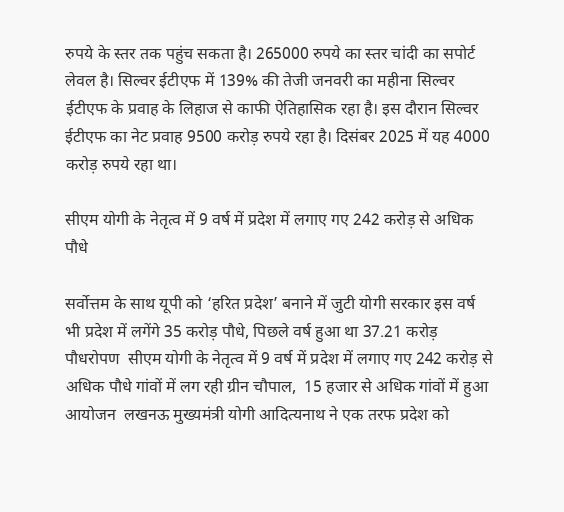रुपये के स्तर तक पहुंच सकता है। 265000 रुपये का स्तर चांदी का सपोर्ट लेवल है। सिल्वर ईटीएफ में 139% की तेजी जनवरी का महीना सिल्वर ईटीएफ के प्रवाह के लिहाज से काफी ऐतिहासिक रहा है। इस दौरान सिल्वर ईटीएफ का नेट प्रवाह 9500 करोड़ रुपये रहा है। दिसंबर 2025 में यह 4000 करोड़ रुपये रहा था।

सीएम योगी के नेतृत्व में 9 वर्ष में प्रदेश में लगाए गए 242 करोड़ से अधिक पौधे

सर्वोत्तम के साथ यूपी को ‘हरित प्रदेश’ बनाने में जुटी योगी सरकार इस वर्ष भी प्रदेश में लगेंगे 35 करोड़ पौधे, पिछले वर्ष हुआ था 37.21 करोड़ पौधरोपण  सीएम योगी के नेतृत्व में 9 वर्ष में प्रदेश में लगाए गए 242 करोड़ से अधिक पौधे गांवों में लग रही ग्रीन चौपाल,  15 हजार से अधिक गांवों में हुआ आयोजन  लखनऊ मुख्यमंत्री योगी आदित्यनाथ ने एक तरफ प्रदेश को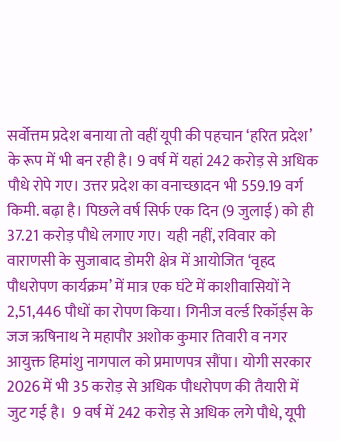सर्वोत्तम प्रदेश बनाया तो वहीं यूपी की पहचान ‘हरित प्रदेश’ के रूप में भी बन रही है। 9 वर्ष में यहां 242 करोड़ से अधिक पौधे रोपे गए। उत्तर प्रदेश का वनाच्छादन भी 559.19 वर्ग किमी. बढ़ा है। पिछले वर्ष सिर्फ एक दिन (9 जुलाई) को ही 37.21 करोड़ पौधे लगाए गए। यही नहीं, रविवार को वाराणसी के सुजाबाद डोमरी क्षेत्र में आयोजित ‘वृहद पौधरोपण कार्यक्रम’ में मात्र एक घंटे में काशीवासियों ने 2,51,446 पौधों का रोपण किया। गिनीज वर्ल्ड रिकॉर्ड्स के जज ऋषिनाथ ने महापौर अशोक कुमार तिवारी व नगर आयुक्त हिमांशु नागपाल को प्रमाणपत्र सौंपा। योगी सरकार 2026 में भी 35 करोड़ से अधिक पौधरोपण की तैयारी में जुट गई है।  9 वर्ष में 242 करोड़ से अधिक लगे पौधे, यूपी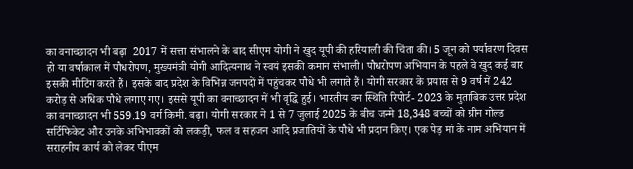का वनाच्छादन भी बढ़ा  2017 में सत्ता संभालने के बाद सीएम योगी ने खुद यूपी की हरियाली की चिंता की। 5 जून को पर्यावरण दिवस हो या वर्षाकाल में पौधरोपण, मुख्यमंत्री योगी आदित्यनाथ ने स्वयं इसकी कमान संभाली। पौधरोपण अभियान के पहले वे खुद कई बार इसकी मीटिंग करते हैं। इसके बाद प्रदेश के विभिन्न जनपदों में पहुंचकर पौधे भी लगाते हैं। योगी सरकार के प्रयास से 9 वर्ष में 242 करोड़ से अधिक पौधे लगाए गए। इससे यूपी का वनाच्छादन में भी वृद्धि हुई। भारतीय वन स्थिति रिपोर्ट- 2023 के मुताबिक उत्तर प्रदेश का वनाच्छादन भी 559.19 वर्ग किमी. बढ़ा। योगी सरकार ने 1 से 7 जुलाई 2025 के बीच जन्मे 18,348 बच्चों को ग्रीन गोल्ड सर्टिफिकेट और उनके अभिभावकों को लकड़ी, फल व सहजन आदि प्रजातियों के पौधे भी प्रदान किए। एक पेड़ मां के नाम अभियान में सराहनीय कार्य को लेकर पीएम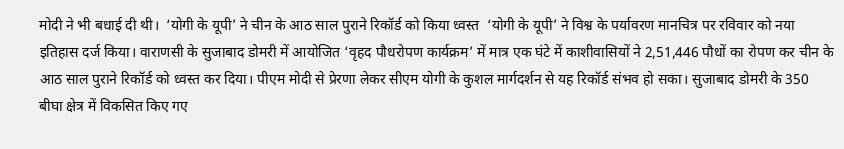मोदी ने भी बधाई दी थी।  ‘योगी के यूपी’ ने चीन के आठ साल पुराने रिकॉर्ड को किया ध्वस्त  ‘योगी के यूपी’ ने विश्व के पर्यावरण मानचित्र पर रविवार को नया इतिहास दर्ज किया। वाराणसी के सुजाबाद डोमरी में आयोजित ‘वृहद पौधरोपण कार्यक्रम’ में मात्र एक घंटे में काशीवासियों ने 2,51,446 पौधों का रोपण कर चीन के आठ साल पुराने रिकॉर्ड को ध्वस्त कर दिया। पीएम मोदी से प्रेरणा लेकर सीएम योगी के कुशल मार्गदर्शन से यह रिकॉर्ड संभव हो सका। सुजाबाद डोमरी के 350 बीघा क्षेत्र में विकसित किए गए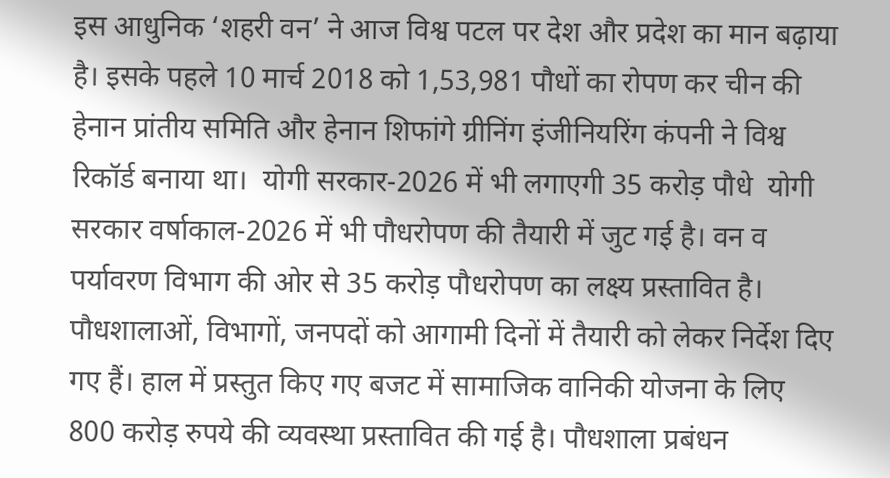इस आधुनिक ‘शहरी वन’ ने आज विश्व पटल पर देश और प्रदेश का मान बढ़ाया है। इसके पहले 10 मार्च 2018 को 1,53,981 पौधों का रोपण कर चीन की हेनान प्रांतीय समिति और हेनान शिफांगे ग्रीनिंग इंजीनियरिंग कंपनी ने विश्व रिकॉर्ड बनाया था।  योगी सरकार-2026 में भी लगाएगी 35 करोड़ पौधे  योगी सरकार वर्षाकाल-2026 में भी पौधरोपण की तैयारी में जुट गई है। वन व पर्यावरण विभाग की ओर से 35 करोड़ पौधरोपण का लक्ष्य प्रस्तावित है। पौधशालाओं, विभागों, जनपदों को आगामी दिनों में तैयारी को लेकर निर्देश दिए गए हैं। हाल में प्रस्तुत किए गए बजट में सामाजिक वानिकी योजना के लिए 800 करोड़ रुपये की व्यवस्था प्रस्तावित की गई है। पौधशाला प्रबंधन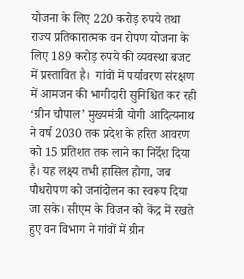योजना के लिए 220 करोड़ रुपये तथा राज्य प्रतिकारात्मक वन रोपण योजना के लिए 189 करोड़ रुपये की व्यवस्था बजट में प्रस्तावित है।  गांवों में पर्यावरण संरक्षण में आमजन की भागीदारी सुनिश्चित कर रही ‘ग्रीन चौपाल’ मुख्यमंत्री योगी आदित्यनाथ ने वर्ष 2030 तक प्रदेश के हरित आवरण को 15 प्रतिशत तक लाने का निर्देश दिया है। यह लक्ष्य तभी हासिल होगा, जब पौधरोपण को जनांदोलन का स्वरूप दिया जा सके। सीएम के विजन को केंद्र में रखते हुए वन विभाग ने गांवों में ग्रीन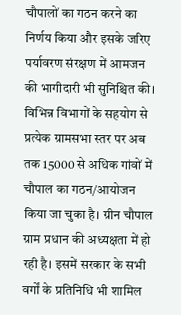चौपालों का गठन करने का निर्णय किया और इसके जरिए पर्यावरण संरक्षण में आमजन की भागीदारी भी सुनिश्चित की। विभिन्न विभागों के सहयोग से प्रत्येक ग्रामसभा स्तर पर अब तक 15000 से अधिक गांवों में चौपाल का गठन/आयोजन किया जा चुका है। ग्रीन चौपाल ग्राम प्रधान की अध्यक्षता में हो रही है। इसमें सरकार के सभी वर्गों के प्रतिनिधि भी शामिल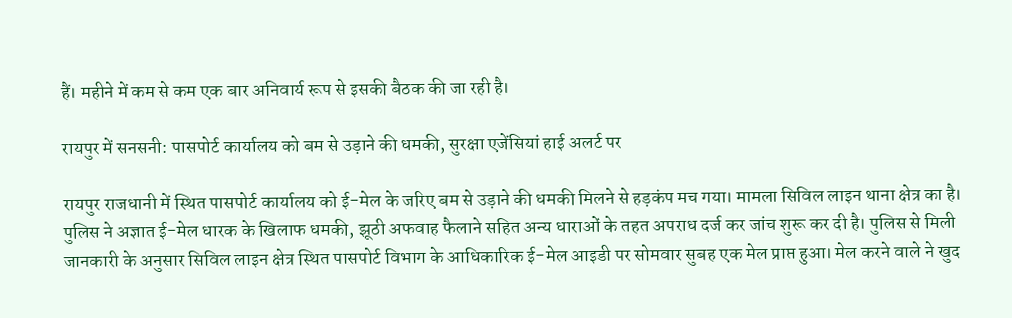हैं। महीने में कम से कम एक बार अनिवार्य रूप से इसकी बैठक की जा रही है।

रायपुर में सनसनी: पासपोर्ट कार्यालय को बम से उड़ाने की धमकी, सुरक्षा एजेंसियां हाई अलर्ट पर

रायपुर राजधानी में स्थित पासपोर्ट कार्यालय को ई-मेल के जरिए बम से उड़ाने की धमकी मिलने से हड़कंप मच गया। मामला सिविल लाइन थाना क्षेत्र का है। पुलिस ने अज्ञात ई-मेल धारक के खिलाफ धमकी, झूठी अफवाह फैलाने सहित अन्य धाराओं के तहत अपराध दर्ज कर जांच शुरू कर दी है। पुलिस से मिली जानकारी के अनुसार सिविल लाइन क्षेत्र स्थित पासपोर्ट विभाग के आधिकारिक ई-मेल आइडी पर सोमवार सुबह एक मेल प्राप्त हुआ। मेल करने वाले ने खुद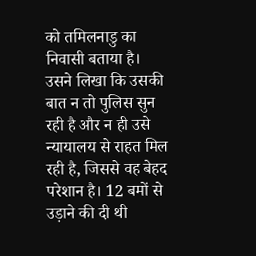को तमिलनाडु का निवासी बताया है। उसने लिखा कि उसकी बात न तो पुलिस सुन रही है और न ही उसे न्यायालय से राहत मिल रही है, जिससे वह बेहद परेशान है। 12 बमों से उड़ाने की दी थी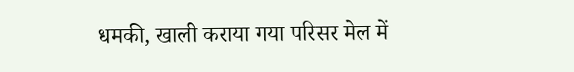धमकी, खाली कराया गया परिसर मेल में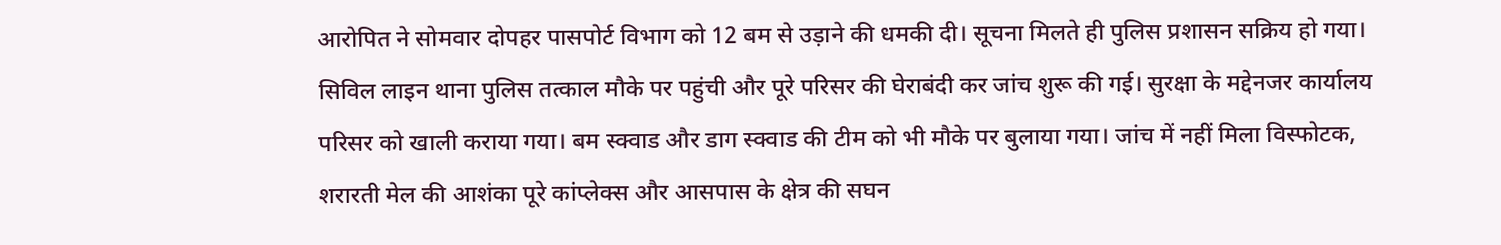आरोपित ने सोमवार दोपहर पासपोर्ट विभाग को 12 बम से उड़ाने की धमकी दी। सूचना मिलते ही पुलिस प्रशासन सक्रिय हो गया। सिविल लाइन थाना पुलिस तत्काल मौके पर पहुंची और पूरे परिसर की घेराबंदी कर जांच शुरू की गई। सुरक्षा के मद्देनजर कार्यालय परिसर को खाली कराया गया। बम स्क्वाड और डाग स्क्वाड की टीम को भी मौके पर बुलाया गया। जांच में नहीं मिला विस्फोटक, शरारती मेल की आशंका पूरे कांप्लेक्स और आसपास के क्षेत्र की सघन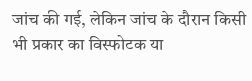जांच की गई, लेकिन जांच के दौरान किसी भी प्रकार का विस्फोटक या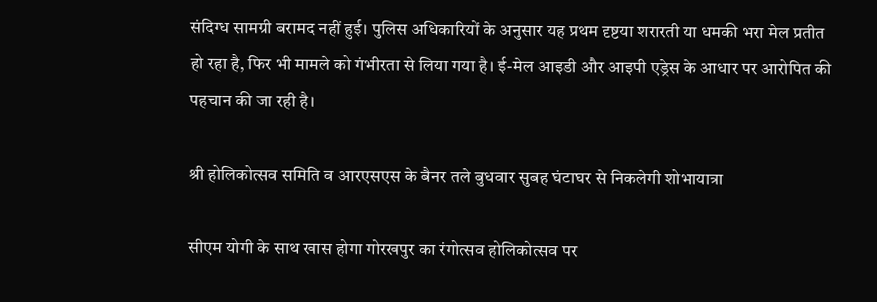संदिग्ध सामग्री बरामद नहीं हुई। पुलिस अधिकारियों के अनुसार यह प्रथम दृष्टया शरारती या धमकी भरा मेल प्रतीत हो रहा है, फिर भी मामले को गंभीरता से लिया गया है। ई-मेल आइडी और आइपी एड्रेस के आधार पर आरोपित की पहचान की जा रही है।

श्री होलिकोत्सव समिति व आरएसएस के बैनर तले बुधवार सुबह घंटाघर से निकलेगी शोभायात्रा

सीएम योगी के साथ खास होगा गोरखपुर का रंगोत्सव होलिकोत्सव पर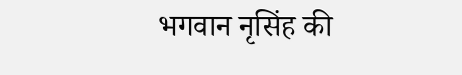भगवान नृसिंह की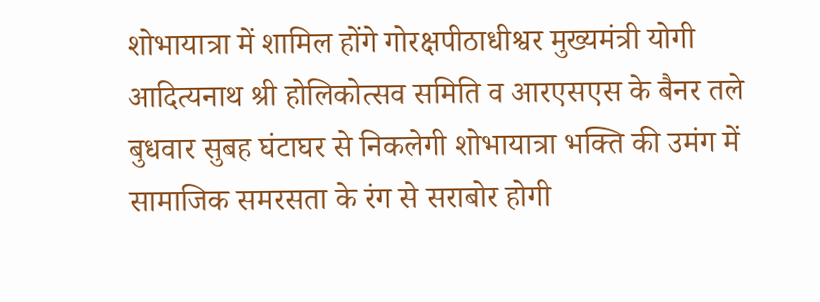शोभायात्रा में शामिल होंगे गोरक्षपीठाधीश्वर मुख्यमंत्री योगी आदित्यनाथ श्री होलिकोत्सव समिति व आरएसएस के बैनर तले बुधवार सुबह घंटाघर से निकलेगी शोभायात्रा भक्ति की उमंग में सामाजिक समरसता के रंग से सराबोर होगी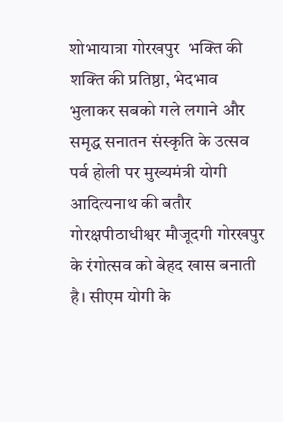शोभायात्रा गोरखपुर  भक्ति की शक्ति की प्रतिष्ठा, भेदभाव भुलाकर सबको गले लगाने और समृद्ध सनातन संस्कृति के उत्सव पर्व होली पर मुख्यमंत्री योगी आदित्यनाथ की बतौर गोरक्षपीठाधीश्वर मौजूदगी गोरखपुर के रंगोत्सव को बेहद खास बनाती है। सीएम योगी के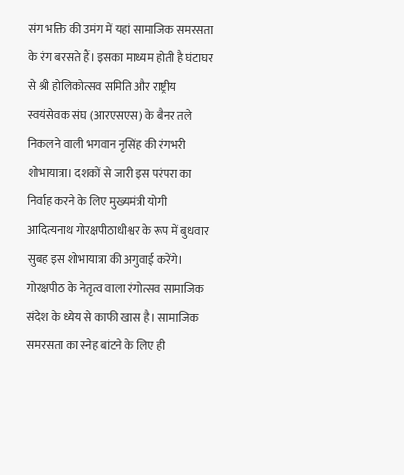संग भक्ति की उमंग में यहां सामाजिक समरसता के रंग बरसते हैं। इसका माध्यम होती है घंटाघर से श्री होलिकोत्सव समिति और राष्ट्रीय स्वयंसेवक संघ (आरएसएस) के बैनर तले निकलने वाली भगवान नृसिंह की रंगभरी शोभायात्रा। दशकों से जारी इस परंपरा का निर्वाह करने के लिए मुख्यमंत्री योगी आदित्यनाथ गोरक्षपीठाधीश्वर के रूप में बुधवार सुबह इस शोभायात्रा की अगुवाई करेंगे। गोरक्षपीठ के नेतृत्व वाला रंगोत्सव सामाजिक संदेश के ध्येय से काफी खास है। सामाजिक समरसता का स्नेह बांटने के लिए ही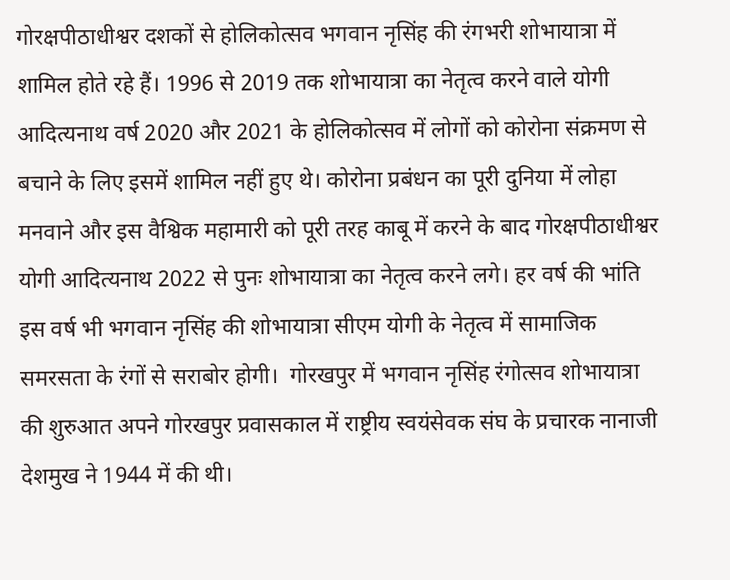गोरक्षपीठाधीश्वर दशकों से होलिकोत्सव भगवान नृसिंह की रंगभरी शोभायात्रा में शामिल होते रहे हैं। 1996 से 2019 तक शोभायात्रा का नेतृत्व करने वाले योगी आदित्यनाथ वर्ष 2020 और 2021 के होलिकोत्सव में लोगों को कोरोना संक्रमण से बचाने के लिए इसमें शामिल नहीं हुए थे। कोरोना प्रबंधन का पूरी दुनिया में लोहा मनवाने और इस वैश्विक महामारी को पूरी तरह काबू में करने के बाद गोरक्षपीठाधीश्वर योगी आदित्यनाथ 2022 से पुनः शोभायात्रा का नेतृत्व करने लगे। हर वर्ष की भांति इस वर्ष भी भगवान नृसिंह की शोभायात्रा सीएम योगी के नेतृत्व में सामाजिक समरसता के रंगों से सराबोर होगी।  गोरखपुर में भगवान नृसिंह रंगोत्सव शोभायात्रा की शुरुआत अपने गोरखपुर प्रवासकाल में राष्ट्रीय स्वयंसेवक संघ के प्रचारक नानाजी देशमुख ने 1944 में की थी।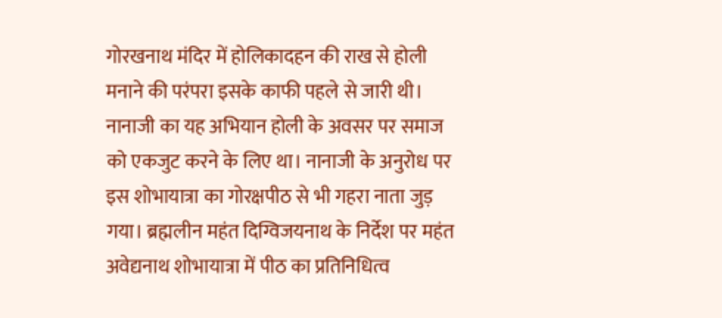गोरखनाथ मंदिर में होलिकादहन की राख से होली मनाने की परंपरा इसके काफी पहले से जारी थी। नानाजी का यह अभियान होली के अवसर पर समाज को एकजुट करने के लिए था। नानाजी के अनुरोध पर इस शोभायात्रा का गोरक्षपीठ से भी गहरा नाता जुड़ गया। ब्रह्मलीन महंत दिग्विजयनाथ के निर्देश पर महंत अवेद्यनाथ शोभायात्रा में पीठ का प्रतिनिधित्व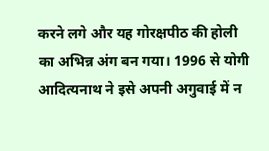करने लगे और यह गोरक्षपीठ की होली का अभिन्न अंग बन गया। 1996 से योगी आदित्यनाथ ने इसे अपनी अगुवाई में न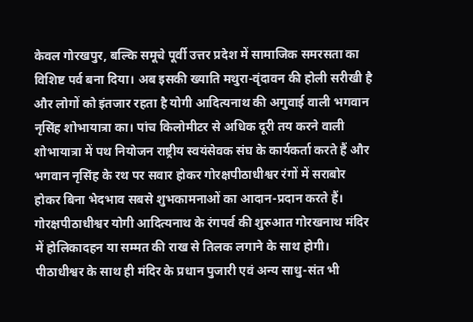केवल गोरखपुर, बल्कि समूचे पूर्वी उत्तर प्रदेश में सामाजिक समरसता का विशिष्ट पर्व बना दिया। अब इसकी ख्याति मथुरा-वृंदावन की होली सरीखी है और लोगों को इंतजार रहता है योगी आदित्यनाथ की अगुवाई वाली भगवान नृसिंह शोभायात्रा का। पांच किलोमीटर से अधिक दूरी तय करने वाली शोभायात्रा में पथ नियोजन राष्ट्रीय स्वयंसेवक संघ के कार्यकर्ता करते हैं और भगवान नृसिंह के रथ पर सवार होकर गोरक्षपीठाधीश्वर रंगों में सराबोर होकर बिना भेदभाव सबसे शुभकामनाओं का आदान-प्रदान करते हैं। गोरक्षपीठाधीश्वर योगी आदित्यनाथ के रंगपर्व की शुरुआत गोरखनाथ मंदिर में होलिकादहन या सम्मत की राख से तिलक लगाने के साथ होगी। पीठाधीश्वर के साथ ही मंदिर के प्रधान पुजारी एवं अन्य साधु-संत भी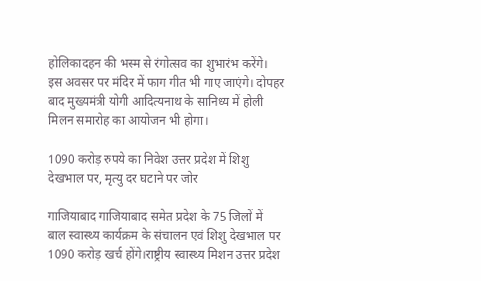होलिकादहन की भस्म से रंगोत्सव का शुभारंभ करेंगे। इस अवसर पर मंदिर में फाग गीत भी गाए जाएंगे। दोपहर बाद मुख्यमंत्री योगी आदित्यनाथ के सानिध्य में होली मिलन समारोह का आयोजन भी होगा।

1090 करोड़ रुपये का निवेश उत्तर प्रदेश में शिशु देखभाल पर, मृत्यु दर घटाने पर जोर

गाजियाबाद गाजियाबाद समेत प्रदेश के 75 जिलों में बाल स्वास्थ्य कार्यक्रम के संचालन एवं शिशु देखभाल पर 1090 करोड़ खर्च होंगे।राष्ट्रीय स्वास्थ्य मिशन उत्तर प्रदेश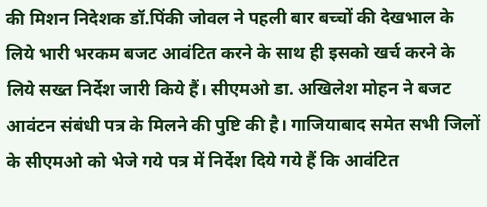की मिशन निदेशक डॉ.पिंकी जोवल ने पहली बार बच्चों की देखभाल के लिये भारी भरकम बजट आवंटित करने के साथ ही इसको खर्च करने के लिये सख्त निर्देश जारी किये हैं। सीएमओ डा. अखिलेश मोहन ने बजट आवंटन संबंधी पत्र के मिलने की पुष्टि की है। गाजियाबाद समेत सभी जिलों के सीएमओ को भेजे गये पत्र में निर्देश दिये गये हैं कि आवंटित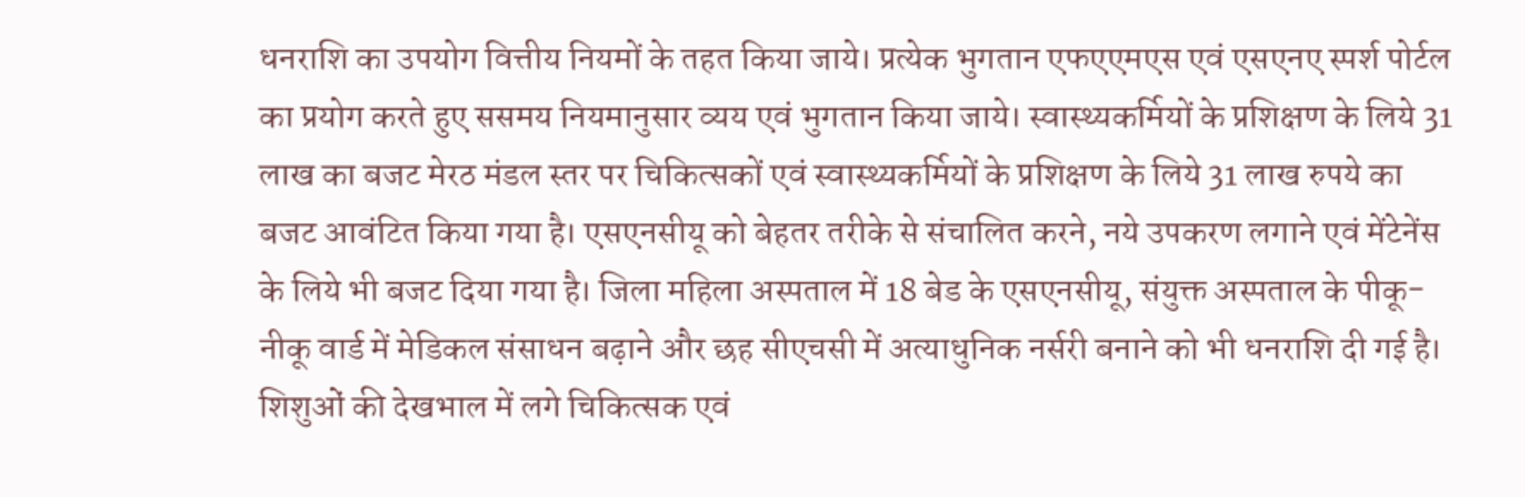धनराशि का उपयोग वित्तीय नियमों के तहत किया जाये। प्रत्येक भुगतान एफएएमएस एवं एसएनए स्पर्श पोर्टल का प्रयोग करते हुए ससमय नियमानुसार व्यय एवं भुगतान किया जाये। स्वास्थ्यकर्मियों के प्रशिक्षण के लिये 31 लाख का बजट मेरठ मंडल स्तर पर चिकित्सकों एवं स्वास्थ्यकर्मियों के प्रशिक्षण के लिये 31 लाख रुपये का बजट आवंटित किया गया है। एसएनसीयू को बेहतर तरीके से संचालित करने, नये उपकरण लगाने एवं मेंटेनेंस के लिये भी बजट दिया गया है। जिला महिला अस्पताल में 18 बेड के एसएनसीयू, संयुक्त अस्पताल के पीकू-नीकू वार्ड में मेडिकल संसाधन बढ़ाने और छह सीएचसी में अत्याधुनिक नर्सरी बनाने को भी धनराशि दी गई है। शिशुओं की देखभाल में लगे चिकित्सक एवं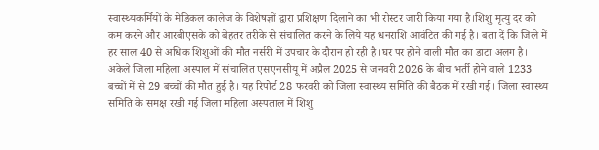स्वास्थ्यकर्मियों के मेडिकल कालेज के विशेषज्ञों द्वारा प्रशिक्षण दिलाने का भी रोस्टर जारी किया गया है।शिशु मृत्यु दर को कम करने और आरबीएसके को बेहतर तरीके से संचालित करने के लिये यह धनराशि आवंटित की गई है। बता दें कि जिले में हर साल 40 से अधिक शिशुओं की मौत नर्सरी में उपचार के दौरान हो रही है।घर पर होने वाली मौत का डाटा अलग है। अकेले जिला महिला अस्पाल में संचालित एसएनसीयू में अप्रैल 2025 से जनवरी 2026 के बीच भर्ती होने वाले 1233 बच्चों में से 29 बच्चों की मौत हुई है। यह रिपोर्ट 28 फरवरी को जिला स्वास्थ्य समिति की बैठक में रखी गई। जिला स्वास्थ्य समिति के समक्ष रखी गई जिला महिला अस्पताल में शिशु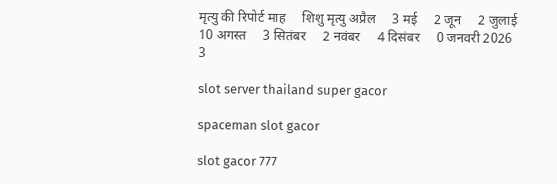मृत्यु की रिपोर्ट माह     शिशु मृत्यु अप्रैल     3 मई     2 जून     2 जुलाई     10 अगस्त     3 सितंबर     2 नवंबर     4 दिसंबर     0 जनवरी 2026     3

slot server thailand super gacor

spaceman slot gacor

slot gacor 777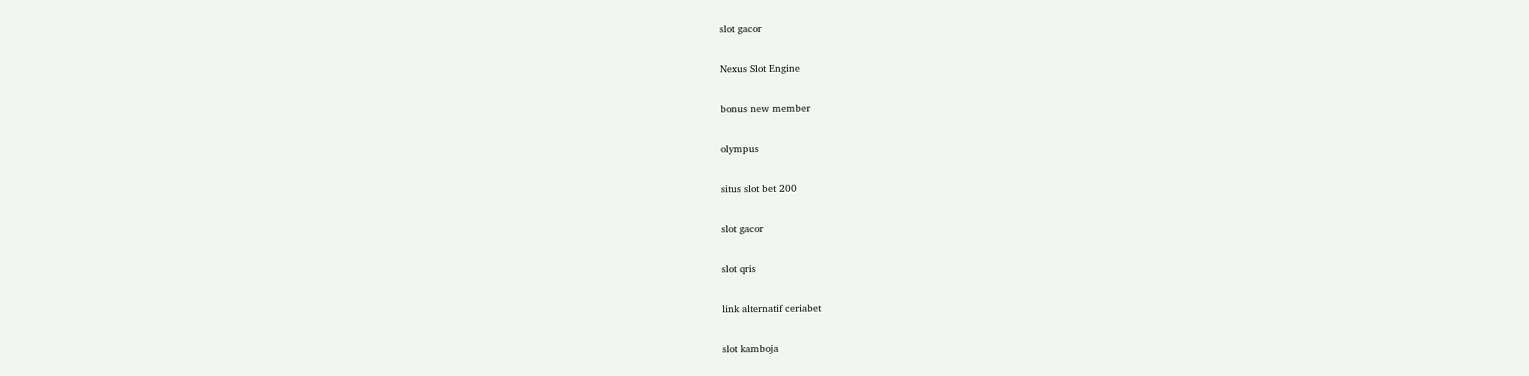slot gacor

Nexus Slot Engine

bonus new member

olympus

situs slot bet 200

slot gacor

slot qris

link alternatif ceriabet

slot kamboja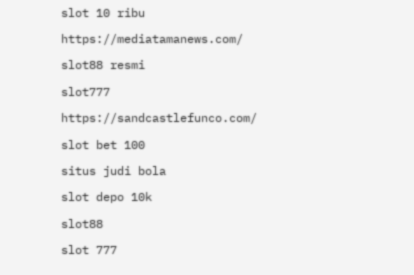slot 10 ribu

https://mediatamanews.com/

slot88 resmi

slot777

https://sandcastlefunco.com/

slot bet 100

situs judi bola

slot depo 10k

slot88

slot 777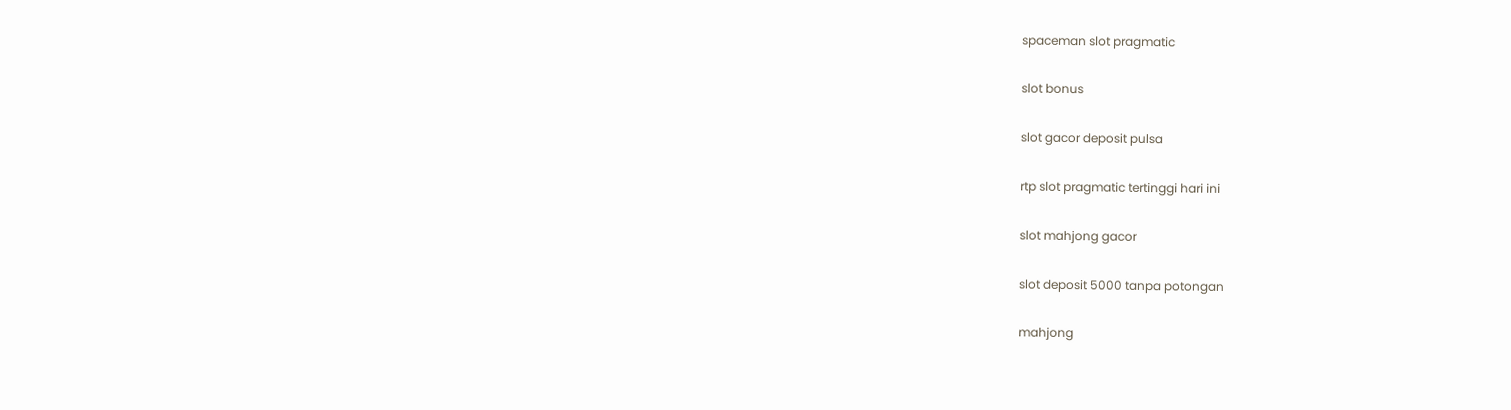spaceman slot pragmatic

slot bonus

slot gacor deposit pulsa

rtp slot pragmatic tertinggi hari ini

slot mahjong gacor

slot deposit 5000 tanpa potongan

mahjong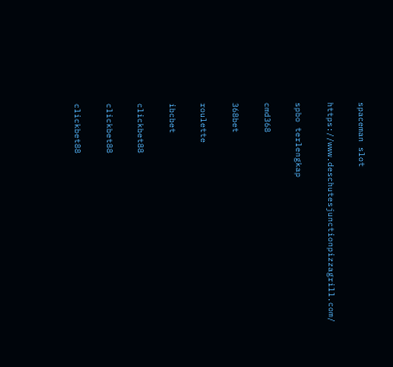spaceman slot

https://www.deschutesjunctionpizzagrill.com/

spbo terlengkap

cmd368

368bet

roulette

ibcbet

clickbet88

clickbet88

clickbet88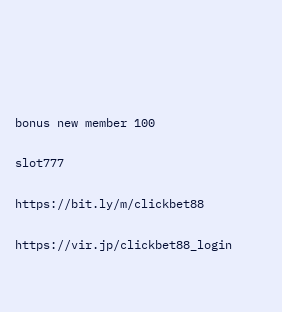bonus new member 100

slot777

https://bit.ly/m/clickbet88

https://vir.jp/clickbet88_login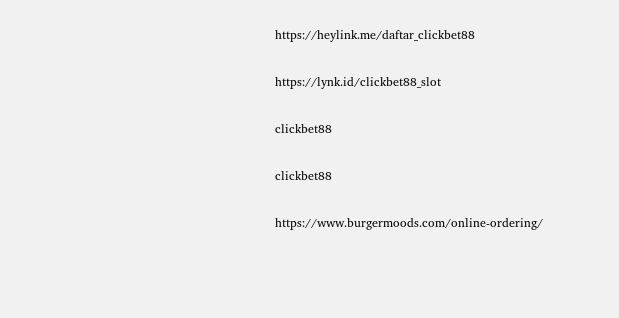https://heylink.me/daftar_clickbet88

https://lynk.id/clickbet88_slot

clickbet88

clickbet88

https://www.burgermoods.com/online-ordering/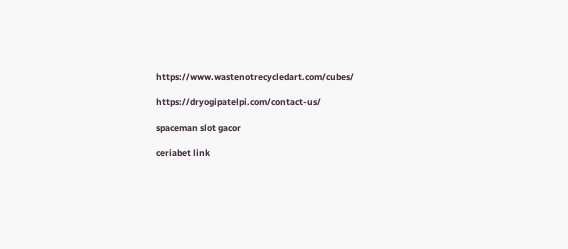https://www.wastenotrecycledart.com/cubes/

https://dryogipatelpi.com/contact-us/

spaceman slot gacor

ceriabet link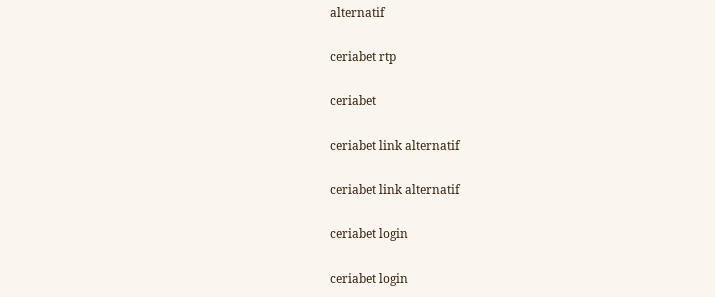alternatif

ceriabet rtp

ceriabet

ceriabet link alternatif

ceriabet link alternatif

ceriabet login

ceriabet login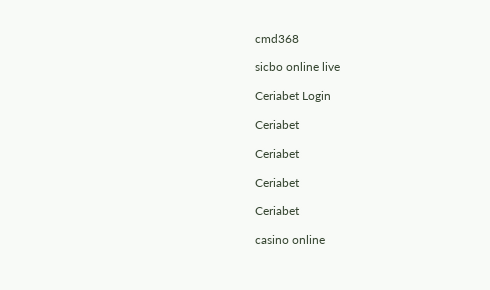cmd368

sicbo online live

Ceriabet Login

Ceriabet

Ceriabet

Ceriabet

Ceriabet

casino online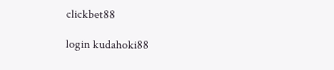clickbet88

login kudahoki88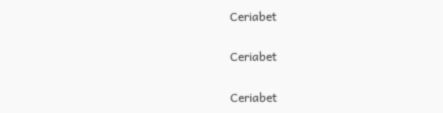Ceriabet

Ceriabet

Ceriabet